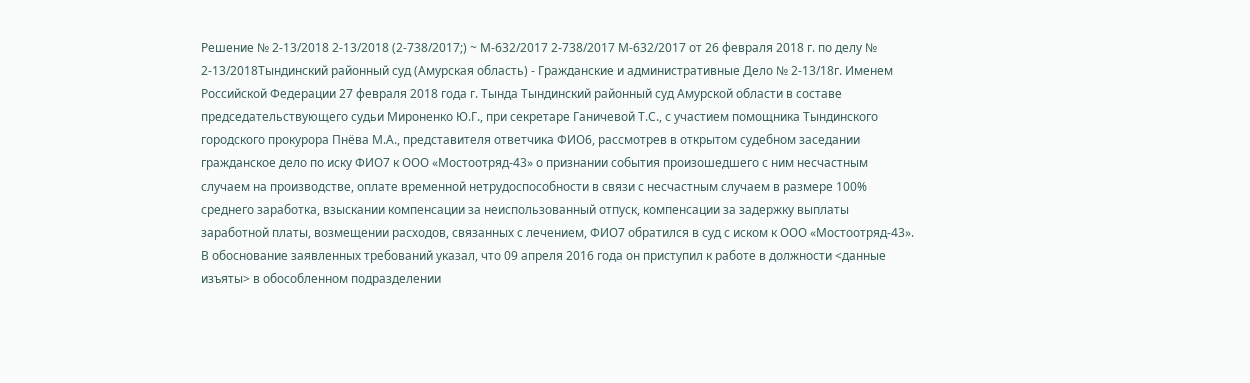Решение № 2-13/2018 2-13/2018 (2-738/2017;) ~ М-632/2017 2-738/2017 М-632/2017 от 26 февраля 2018 г. по делу № 2-13/2018Тындинский районный суд (Амурская область) - Гражданские и административные Дело № 2-13/18г. Именем Российской Федерации 27 февраля 2018 года г. Тында Тындинский районный суд Амурской области в составе председательствующего судьи Мироненко Ю.Г., при секретаре Ганичевой Т.С., с участием помощника Тындинского городского прокурора Пнёва М.А., представителя ответчика ФИО6, рассмотрев в открытом судебном заседании гражданское дело по иску ФИО7 к ООО «Мостоотряд-43» о признании события произошедшего с ним несчастным случаем на производстве, оплате временной нетрудоспособности в связи с несчастным случаем в размере 100% среднего заработка, взыскании компенсации за неиспользованный отпуск, компенсации за задержку выплаты заработной платы, возмещении расходов, связанных с лечением, ФИО7 обратился в суд с иском к ООО «Мостоотряд-43». В обоснование заявленных требований указал, что 09 апреля 2016 года он приступил к работе в должности <данные изъяты> в обособленном подразделении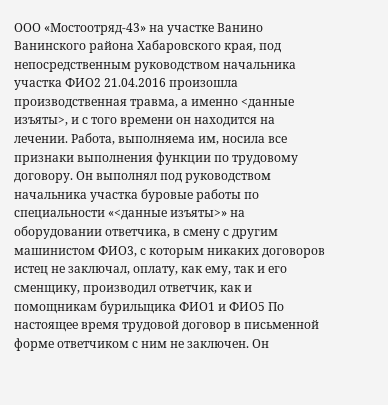ООО «Мостоотряд-43» на участке Ванино Ванинского района Хабаровского края, под непосредственным руководством начальника участка ФИО2 21.04.2016 произошла производственная травма, а именно <данные изъяты>, и с того времени он находится на лечении. Работа, выполняема им, носила все признаки выполнения функции по трудовому договору. Он выполнял под руководством начальника участка буровые работы по специальности «<данные изъяты>» на оборудовании ответчика, в смену с другим машинистом ФИО3, с которым никаких договоров истец не заключал, оплату, как ему, так и его сменщику, производил ответчик, как и помощникам бурильщика ФИО1 и ФИО5 По настоящее время трудовой договор в письменной форме ответчиком с ним не заключен. Он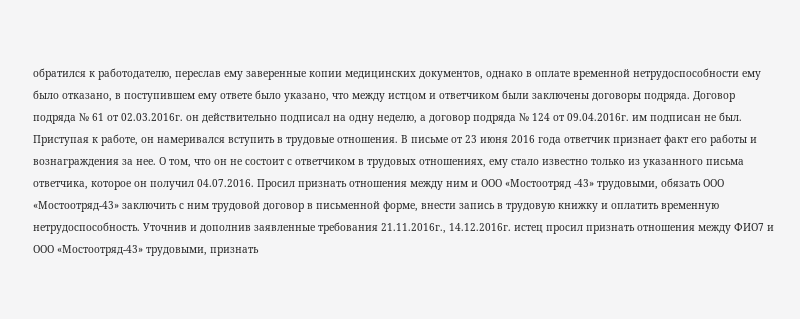обратился к работодателю, переслав ему заверенные копии медицинских документов, однако в оплате временной нетрудоспособности ему было отказано, в поступившем ему ответе было указано, что между истцом и ответчиком были заключены договоры подряда. Договор подряда № 61 от 02.03.2016г. он действительно подписал на одну неделю, а договор подряда № 124 от 09.04.2016г. им подписан не был. Приступая к работе, он намеривался вступить в трудовые отношения. В письме от 23 июня 2016 года ответчик признает факт его работы и вознаграждения за нее. О том, что он не состоит с ответчиком в трудовых отношениях, ему стало известно только из указанного письма ответчика, которое он получил 04.07.2016. Просил признать отношения между ним и ООО «Мостоотряд -43» трудовыми, обязать ООО «Мостоотряд-43» заключить с ним трудовой договор в письменной форме, внести запись в трудовую книжку и оплатить временную нетрудоспособность. Уточнив и дополнив заявленные требования 21.11.2016г., 14.12.2016г. истец просил признать отношения между ФИО7 и ООО «Мостоотряд-43» трудовыми, признать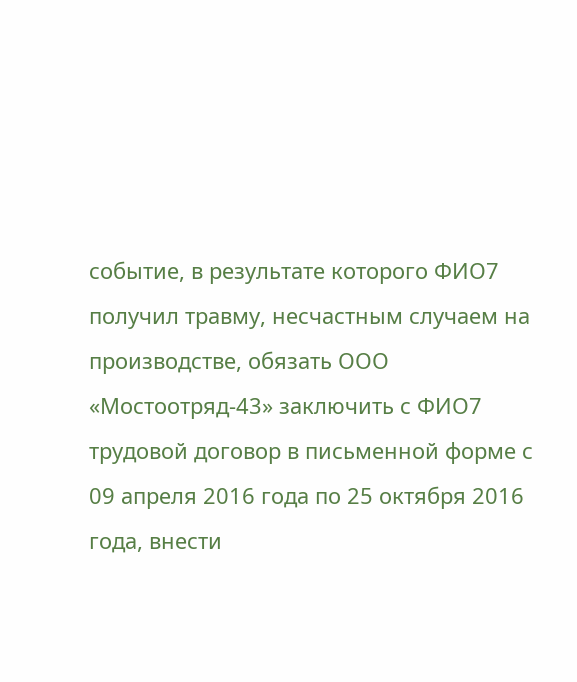событие, в результате которого ФИО7 получил травму, несчастным случаем на производстве, обязать ООО «Мостоотряд-43» заключить с ФИО7 трудовой договор в письменной форме с 09 апреля 2016 года по 25 октября 2016 года, внести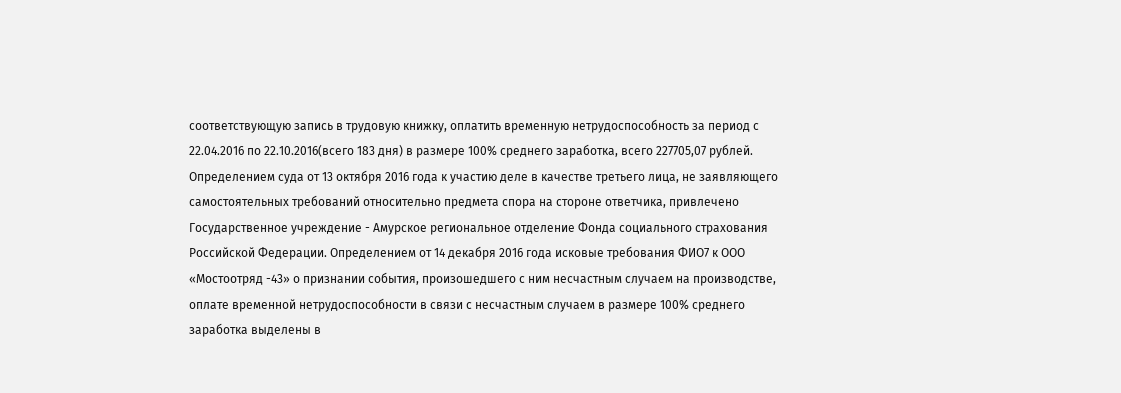соответствующую запись в трудовую книжку, оплатить временную нетрудоспособность за период с 22.04.2016 по 22.10.2016(всего 183 дня) в размере 100% среднего заработка, всего 227705,07 рублей. Определением суда от 13 октября 2016 года к участию деле в качестве третьего лица, не заявляющего самостоятельных требований относительно предмета спора на стороне ответчика, привлечено Государственное учреждение - Амурское региональное отделение Фонда социального страхования Российской Федерации. Определением от 14 декабря 2016 года исковые требования ФИО7 к ООО «Мостоотряд -43» о признании события, произошедшего с ним несчастным случаем на производстве, оплате временной нетрудоспособности в связи с несчастным случаем в размере 100% среднего заработка выделены в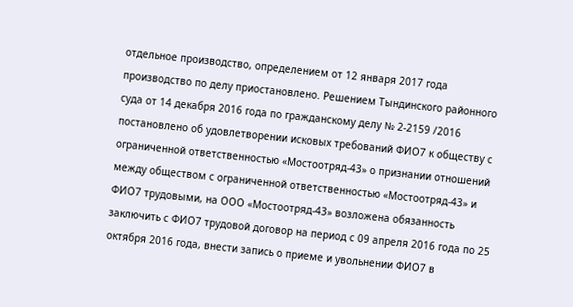отдельное производство, определением от 12 января 2017 года производство по делу приостановлено. Решением Тындинского районного суда от 14 декабря 2016 года по гражданскому делу № 2-2159 /2016 постановлено об удовлетворении исковых требований ФИО7 к обществу с ограниченной ответственностью «Мостоотряд-43» о признании отношений между обществом с ограниченной ответственностью «Мостоотряд-43» и ФИО7 трудовыми, на ООО «Мостоотряд-43» возложена обязанность заключить с ФИО7 трудовой договор на период с 09 апреля 2016 года по 25 октября 2016 года, внести запись о приеме и увольнении ФИО7 в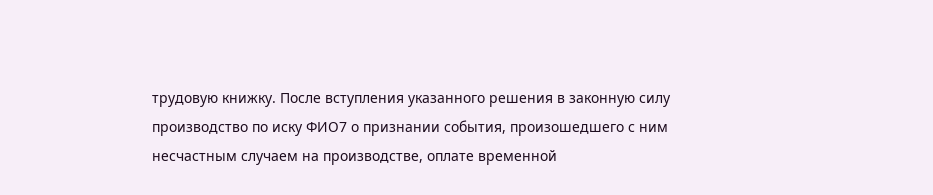трудовую книжку. После вступления указанного решения в законную силу производство по иску ФИО7 о признании события, произошедшего с ним несчастным случаем на производстве, оплате временной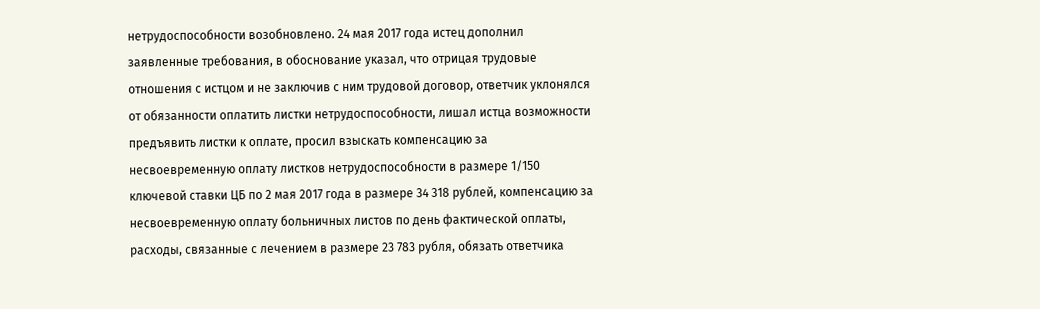нетрудоспособности возобновлено. 24 мая 2017 года истец дополнил заявленные требования, в обоснование указал, что отрицая трудовые отношения с истцом и не заключив с ним трудовой договор, ответчик уклонялся от обязанности оплатить листки нетрудоспособности, лишал истца возможности предъявить листки к оплате, просил взыскать компенсацию за несвоевременную оплату листков нетрудоспособности в размере 1/150 ключевой ставки ЦБ по 2 мая 2017 года в размере 34 318 рублей, компенсацию за несвоевременную оплату больничных листов по день фактической оплаты, расходы, связанные с лечением в размере 23 783 рубля, обязать ответчика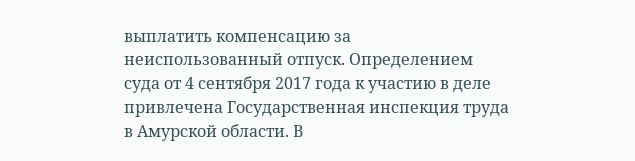выплатить компенсацию за неиспользованный отпуск. Определением суда от 4 сентября 2017 года к участию в деле привлечена Государственная инспекция труда в Амурской области. В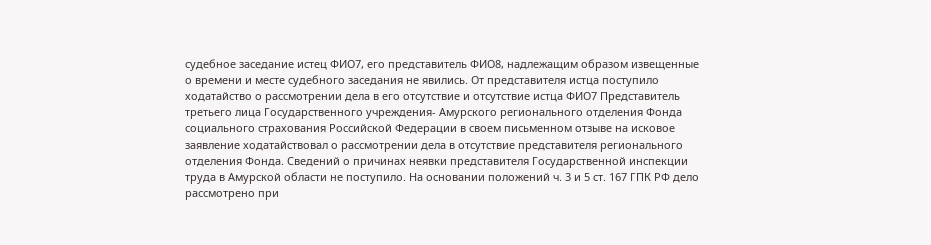судебное заседание истец ФИО7, его представитель ФИО8, надлежащим образом извещенные о времени и месте судебного заседания не явились. От представителя истца поступило ходатайство о рассмотрении дела в его отсутствие и отсутствие истца ФИО7 Представитель третьего лица Государственного учреждения- Амурского регионального отделения Фонда социального страхования Российской Федерации в своем письменном отзыве на исковое заявление ходатайствовал о рассмотрении дела в отсутствие представителя регионального отделения Фонда. Сведений о причинах неявки представителя Государственной инспекции труда в Амурской области не поступило. На основании положений ч. 3 и 5 ст. 167 ГПК РФ дело рассмотрено при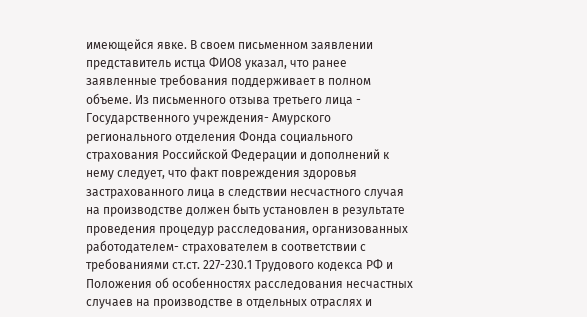имеющейся явке. В своем письменном заявлении представитель истца ФИО8 указал, что ранее заявленные требования поддерживает в полном объеме. Из письменного отзыва третьего лица - Государственного учреждения- Амурского регионального отделения Фонда социального страхования Российской Федерации и дополнений к нему следует, что факт повреждения здоровья застрахованного лица в следствии несчастного случая на производстве должен быть установлен в результате проведения процедур расследования, организованных работодателем- страхователем в соответствии с требованиями ст.ст. 227-230.1 Трудового кодекса РФ и Положения об особенностях расследования несчастных случаев на производстве в отдельных отраслях и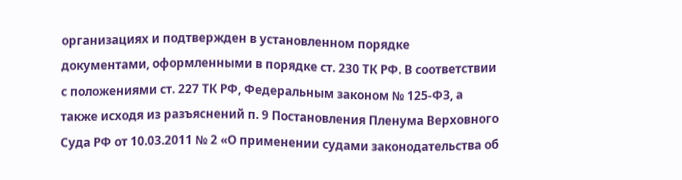организациях и подтвержден в установленном порядке документами, оформленными в порядке ст. 230 ТК РФ. В соответствии с положениями ст. 227 ТК РФ, Федеральным законом № 125-ФЗ, а также исходя из разъяснений п. 9 Постановления Пленума Верховного Суда РФ от 10.03.2011 № 2 «О применении судами законодательства об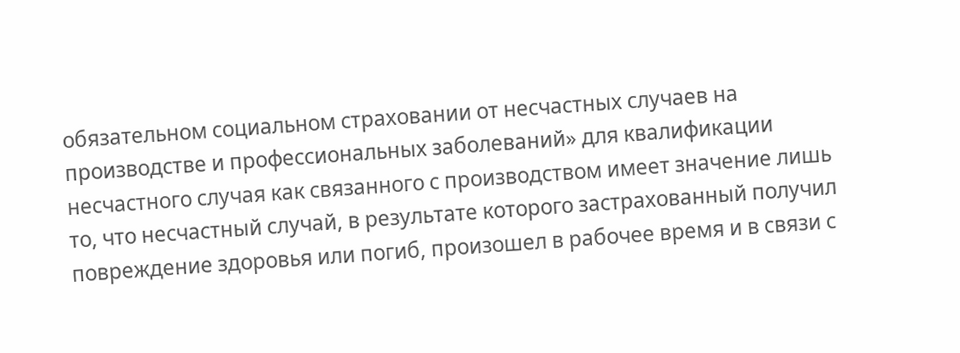обязательном социальном страховании от несчастных случаев на производстве и профессиональных заболеваний» для квалификации несчастного случая как связанного с производством имеет значение лишь то, что несчастный случай, в результате которого застрахованный получил повреждение здоровья или погиб, произошел в рабочее время и в связи с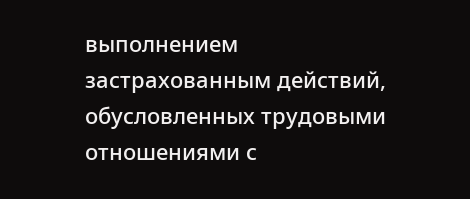выполнением застрахованным действий, обусловленных трудовыми отношениями с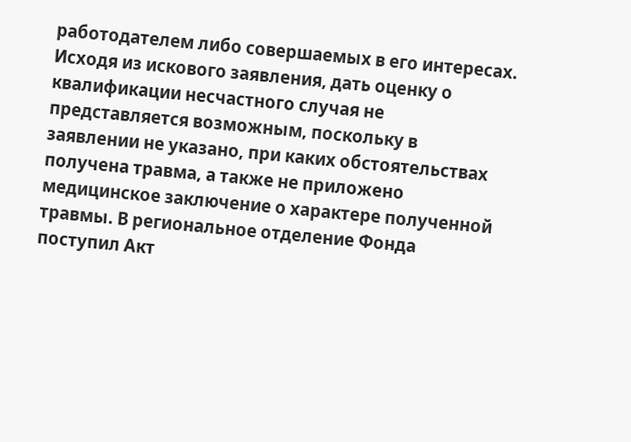работодателем либо совершаемых в его интересах. Исходя из искового заявления, дать оценку о квалификации несчастного случая не представляется возможным, поскольку в заявлении не указано, при каких обстоятельствах получена травма, а также не приложено медицинское заключение о характере полученной травмы. В региональное отделение Фонда поступил Акт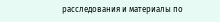расследования и материалы по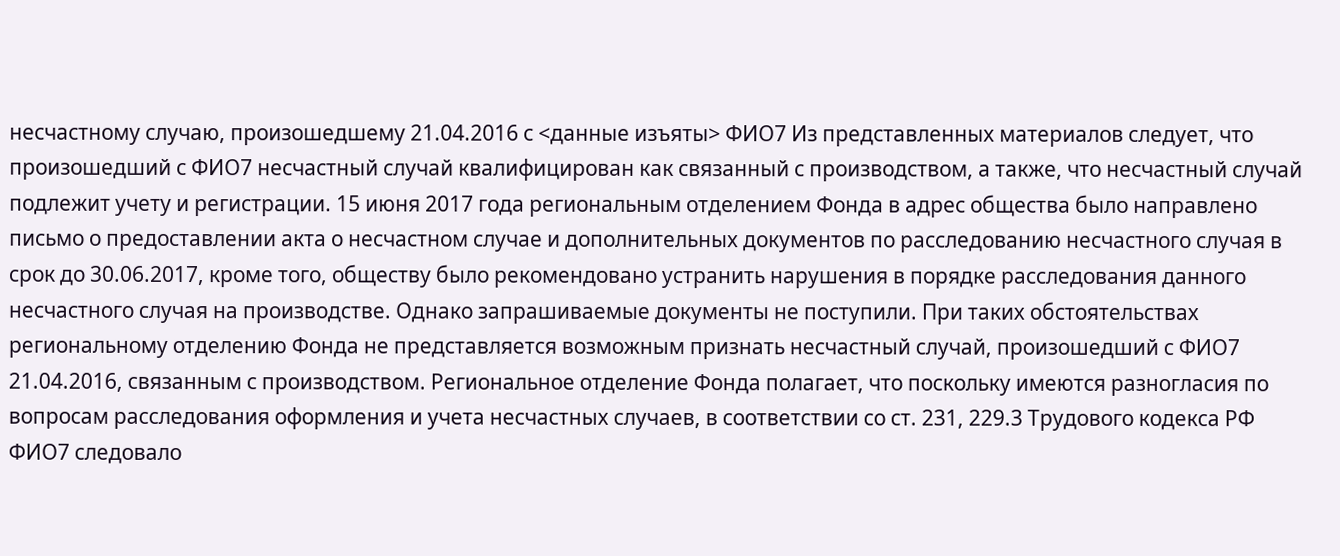несчастному случаю, произошедшему 21.04.2016 с <данные изъяты> ФИО7 Из представленных материалов следует, что произошедший с ФИО7 несчастный случай квалифицирован как связанный с производством, а также, что несчастный случай подлежит учету и регистрации. 15 июня 2017 года региональным отделением Фонда в адрес общества было направлено письмо о предоставлении акта о несчастном случае и дополнительных документов по расследованию несчастного случая в срок до 30.06.2017, кроме того, обществу было рекомендовано устранить нарушения в порядке расследования данного несчастного случая на производстве. Однако запрашиваемые документы не поступили. При таких обстоятельствах региональному отделению Фонда не представляется возможным признать несчастный случай, произошедший с ФИО7 21.04.2016, связанным с производством. Региональное отделение Фонда полагает, что поскольку имеются разногласия по вопросам расследования оформления и учета несчастных случаев, в соответствии со ст. 231, 229.3 Трудового кодекса РФ ФИО7 следовало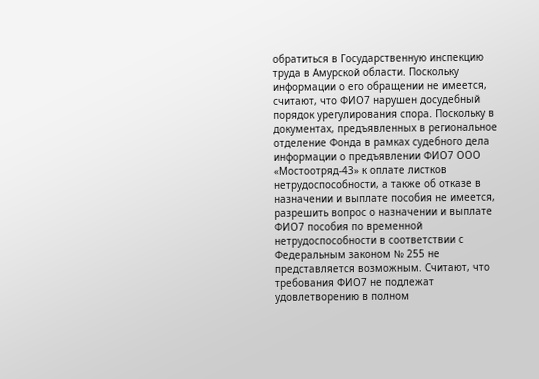обратиться в Государственную инспекцию труда в Амурской области. Поскольку информации о его обращении не имеется, считают, что ФИО7 нарушен досудебный порядок урегулирования спора. Поскольку в документах, предъявленных в региональное отделение Фонда в рамках судебного дела информации о предъявлении ФИО7 ООО «Мостоотряд-43» к оплате листков нетрудоспособности, а также об отказе в назначении и выплате пособия не имеется, разрешить вопрос о назначении и выплате ФИО7 пособия по временной нетрудоспособности в соответствии с Федеральным законом № 255 не представляется возможным. Считают, что требования ФИО7 не подлежат удовлетворению в полном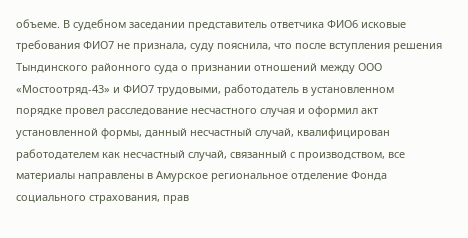объеме. В судебном заседании представитель ответчика ФИО6 исковые требования ФИО7 не признала, суду пояснила, что после вступления решения Тындинского районного суда о признании отношений между ООО «Мостоотряд-43» и ФИО7 трудовыми, работодатель в установленном порядке провел расследование несчастного случая и оформил акт установленной формы, данный несчастный случай, квалифицирован работодателем как несчастный случай, связанный с производством, все материалы направлены в Амурское региональное отделение Фонда социального страхования, прав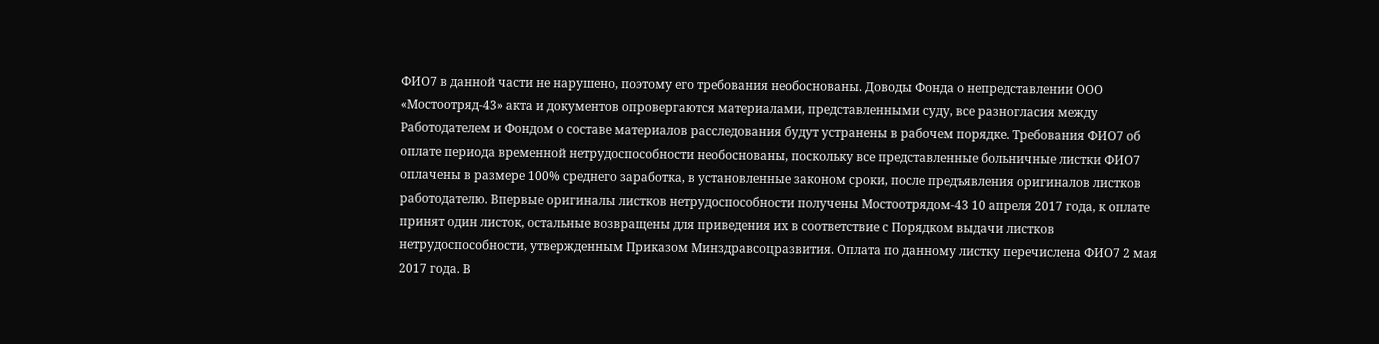ФИО7 в данной части не нарушено, поэтому его требования необоснованы. Доводы Фонда о непредставлении ООО «Мостоотряд-43» акта и документов опровергаются материалами, представленными суду, все разногласия между Работодателем и Фондом о составе материалов расследования будут устранены в рабочем порядке. Требования ФИО7 об оплате периода временной нетрудоспособности необоснованы, поскольку все представленные больничные листки ФИО7 оплачены в размере 100% среднего заработка, в установленные законом сроки, после предъявления оригиналов листков работодателю. Впервые оригиналы листков нетрудоспособности получены Мостоотрядом-43 10 апреля 2017 года, к оплате принят один листок, остальные возвращены для приведения их в соответствие с Порядком выдачи листков нетрудоспособности, утвержденным Приказом Минздравсоцразвития. Оплата по данному листку перечислена ФИО7 2 мая 2017 года. В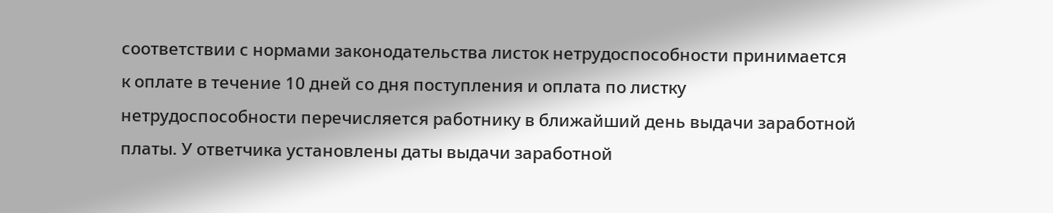соответствии с нормами законодательства листок нетрудоспособности принимается к оплате в течение 10 дней со дня поступления и оплата по листку нетрудоспособности перечисляется работнику в ближайший день выдачи заработной платы. У ответчика установлены даты выдачи заработной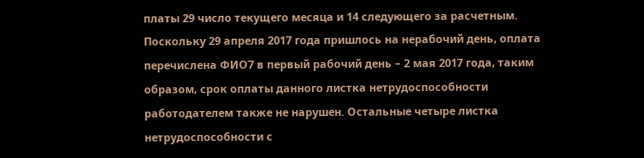платы 29 число текущего месяца и 14 следующего за расчетным. Поскольку 29 апреля 2017 года пришлось на нерабочий день, оплата перечислена ФИО7 в первый рабочий день – 2 мая 2017 года, таким образом, срок оплаты данного листка нетрудоспособности работодателем также не нарушен. Остальные четыре листка нетрудоспособности с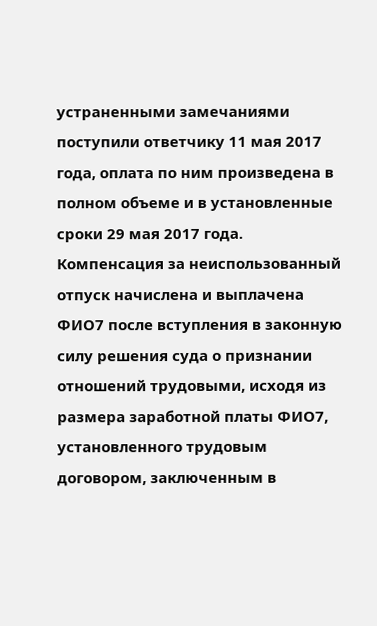устраненными замечаниями поступили ответчику 11 мая 2017 года, оплата по ним произведена в полном объеме и в установленные сроки 29 мая 2017 года. Компенсация за неиспользованный отпуск начислена и выплачена ФИО7 после вступления в законную силу решения суда о признании отношений трудовыми, исходя из размера заработной платы ФИО7, установленного трудовым договором, заключенным в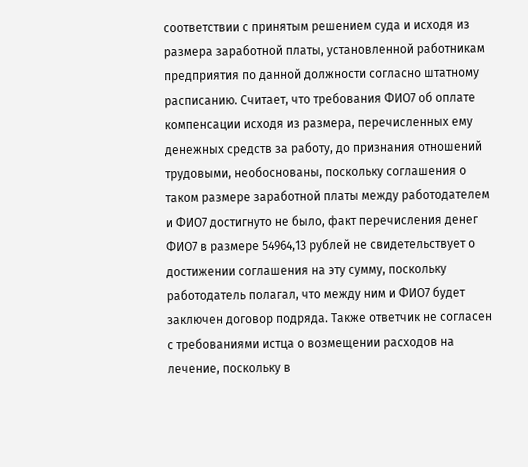соответствии с принятым решением суда и исходя из размера заработной платы, установленной работникам предприятия по данной должности согласно штатному расписанию. Считает, что требования ФИО7 об оплате компенсации исходя из размера, перечисленных ему денежных средств за работу, до признания отношений трудовыми, необоснованы, поскольку соглашения о таком размере заработной платы между работодателем и ФИО7 достигнуто не было, факт перечисления денег ФИО7 в размере 54964,13 рублей не свидетельствует о достижении соглашения на эту сумму, поскольку работодатель полагал, что между ним и ФИО7 будет заключен договор подряда. Также ответчик не согласен с требованиями истца о возмещении расходов на лечение, поскольку в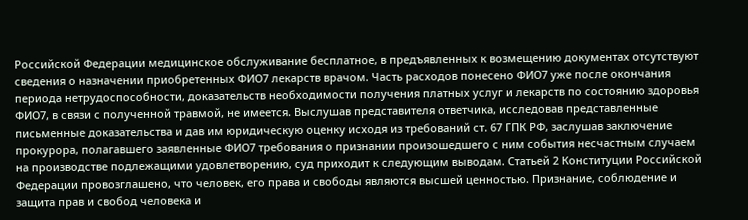Российской Федерации медицинское обслуживание бесплатное, в предъявленных к возмещению документах отсутствуют сведения о назначении приобретенных ФИО7 лекарств врачом. Часть расходов понесено ФИО7 уже после окончания периода нетрудоспособности, доказательств необходимости получения платных услуг и лекарств по состоянию здоровья ФИО7, в связи с полученной травмой, не имеется. Выслушав представителя ответчика, исследовав представленные письменные доказательства и дав им юридическую оценку исходя из требований ст. 67 ГПК РФ, заслушав заключение прокурора, полагавшего заявленные ФИО7 требования о признании произошедшего с ним события несчастным случаем на производстве подлежащими удовлетворению, суд приходит к следующим выводам. Статьей 2 Конституции Российской Федерации провозглашено, что человек, его права и свободы являются высшей ценностью. Признание, соблюдение и защита прав и свобод человека и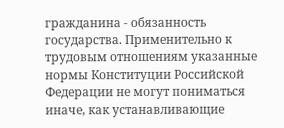гражданина - обязанность государства. Применительно к трудовым отношениям указанные нормы Конституции Российской Федерации не могут пониматься иначе, как устанавливающие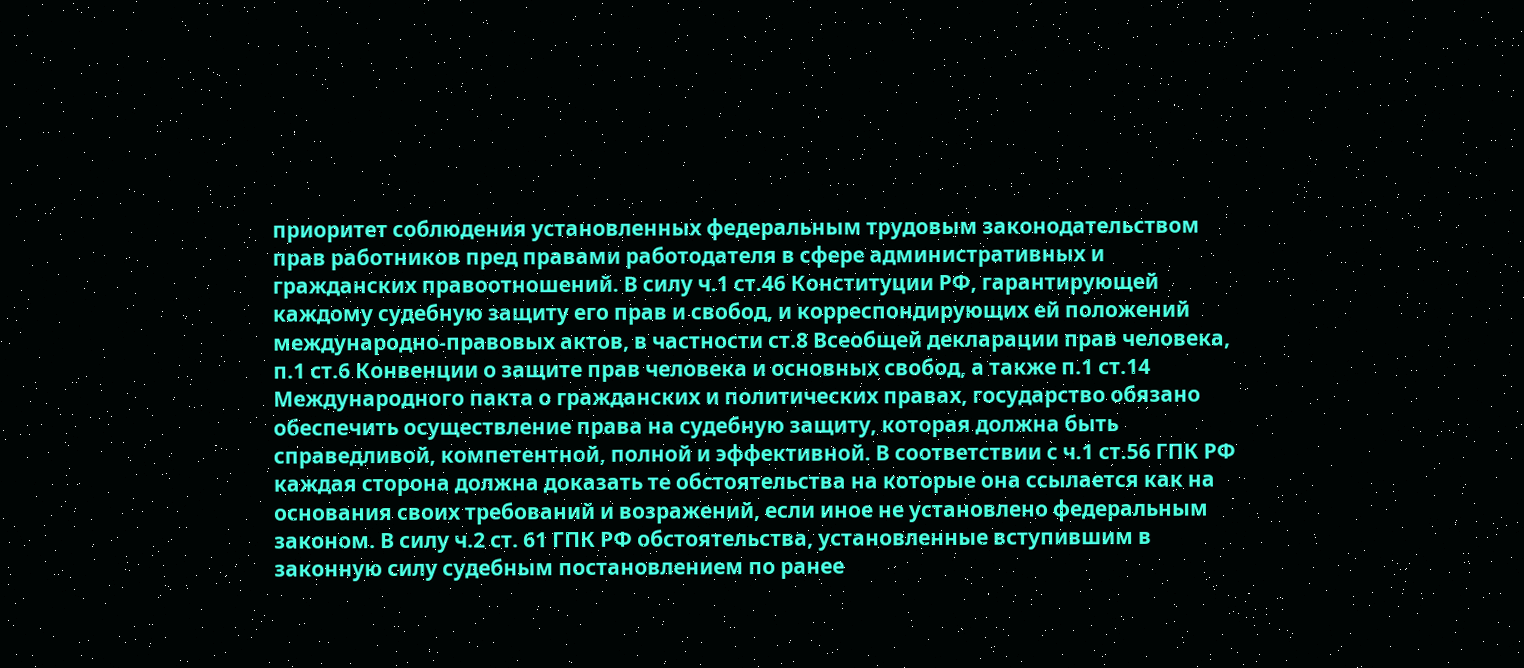приоритет соблюдения установленных федеральным трудовым законодательством прав работников пред правами работодателя в сфере административных и гражданских правоотношений. В силу ч.1 ст.46 Конституции РФ, гарантирующей каждому судебную защиту его прав и свобод, и корреспондирующих ей положений международно-правовых актов, в частности ст.8 Всеобщей декларации прав человека, п.1 ст.6 Конвенции о защите прав человека и основных свобод, а также п.1 ст.14 Международного пакта о гражданских и политических правах, государство обязано обеспечить осуществление права на судебную защиту, которая должна быть справедливой, компетентной, полной и эффективной. В соответствии с ч.1 ст.56 ГПК РФ каждая сторона должна доказать те обстоятельства на которые она ссылается как на основания своих требований и возражений, если иное не установлено федеральным законом. В силу ч.2 ст. 61 ГПК РФ обстоятельства, установленные вступившим в законную силу судебным постановлением по ранее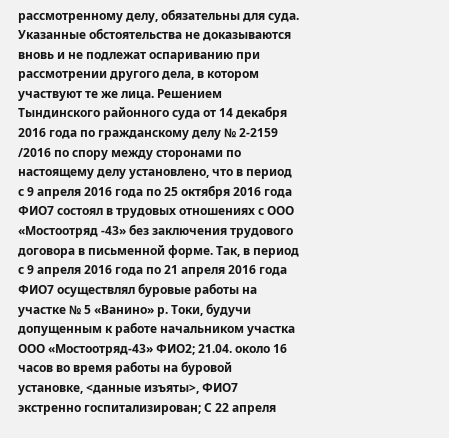рассмотренному делу, обязательны для суда. Указанные обстоятельства не доказываются вновь и не подлежат оспариванию при рассмотрении другого дела, в котором участвуют те же лица. Решением Тындинского районного суда от 14 декабря 2016 года по гражданскому делу № 2-2159 /2016 по спору между сторонами по настоящему делу установлено, что в период с 9 апреля 2016 года по 25 октября 2016 года ФИО7 состоял в трудовых отношениях с ООО «Мостоотряд -43» без заключения трудового договора в письменной форме. Так, в период с 9 апреля 2016 года по 21 апреля 2016 года ФИО7 осуществлял буровые работы на участке № 5 «Ванино» р. Токи, будучи допущенным к работе начальником участка ООО «Мостоотряд-43» ФИО2; 21.04. около 16 часов во время работы на буровой установке, <данные изъяты>, ФИО7 экстренно госпитализирован; С 22 апреля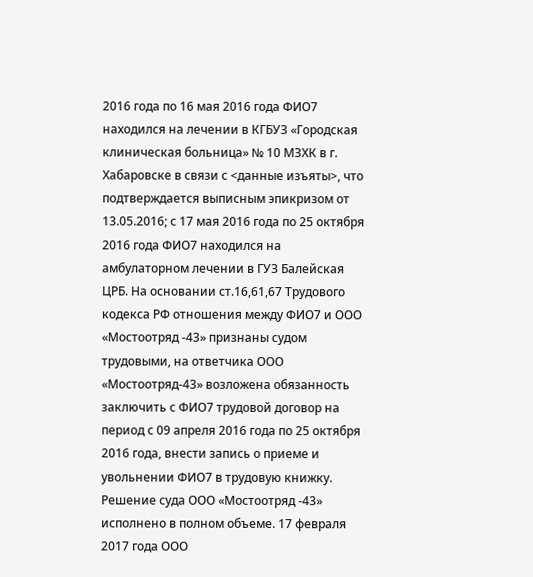2016 года по 16 мая 2016 года ФИО7 находился на лечении в КГБУЗ «Городская клиническая больница» № 10 МЗХК в г. Хабаровске в связи с <данные изъяты>, что подтверждается выписным эпикризом от 13.05.2016; с 17 мая 2016 года по 25 октября 2016 года ФИО7 находился на амбулаторном лечении в ГУЗ Балейская ЦРБ. На основании ст.16,61,67 Трудового кодекса РФ отношения между ФИО7 и ООО «Мостоотряд -43» признаны судом трудовыми, на ответчика ООО «Мостоотряд-43» возложена обязанность заключить с ФИО7 трудовой договор на период с 09 апреля 2016 года по 25 октября 2016 года, внести запись о приеме и увольнении ФИО7 в трудовую книжку. Решение суда ООО «Мостоотряд -43» исполнено в полном объеме. 17 февраля 2017 года ООО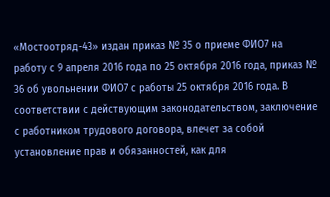«Мостоотряд-43» издан приказ № 35 о приеме ФИО7 на работу с 9 апреля 2016 года по 25 октября 2016 года, приказ № 36 об увольнении ФИО7 с работы 25 октября 2016 года. В соответствии с действующим законодательством, заключение с работником трудового договора, влечет за собой установление прав и обязанностей, как для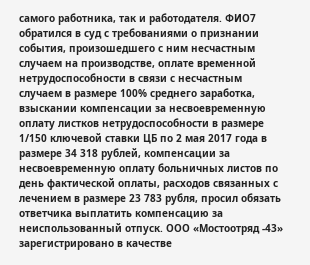самого работника, так и работодателя. ФИО7 обратился в суд с требованиями о признании события, произошедшего с ним несчастным случаем на производстве, оплате временной нетрудоспособности в связи с несчастным случаем в размере 100% среднего заработка, взыскании компенсации за несвоевременную оплату листков нетрудоспособности в размере 1/150 ключевой ставки ЦБ по 2 мая 2017 года в размере 34 318 рублей, компенсации за несвоевременную оплату больничных листов по день фактической оплаты, расходов связанных с лечением в размере 23 783 рубля, просил обязать ответчика выплатить компенсацию за неиспользованный отпуск. ООО «Мостоотряд -43» зарегистрировано в качестве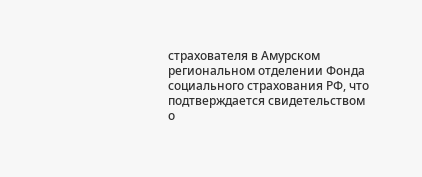страхователя в Амурском региональном отделении Фонда социального страхования РФ, что подтверждается свидетельством о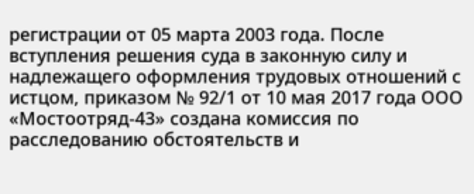регистрации от 05 марта 2003 года. После вступления решения суда в законную силу и надлежащего оформления трудовых отношений с истцом, приказом № 92/1 от 10 мая 2017 года ООО «Мостоотряд-43» создана комиссия по расследованию обстоятельств и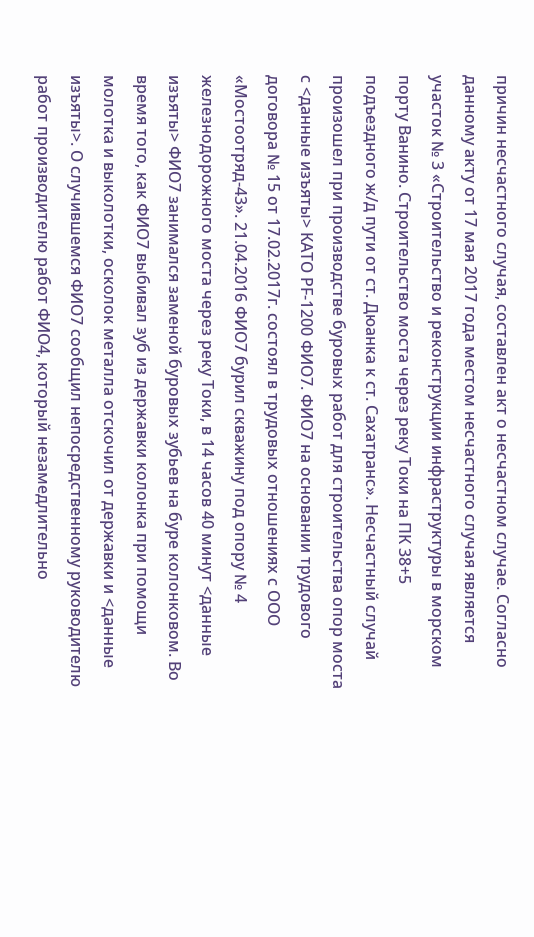причин несчастного случая, составлен акт о несчастном случае. Согласно данному акту от 17 мая 2017 года местом несчастного случая является участок № 3 «Строительство и реконструкции инфраструктуры в морском порту Ванино. Строительство моста через реку Токи на ПК 38+5 подъездного ж/д пути от ст. Дюанка к ст. Сахатранс». Несчастный случай произошел при производстве буровых работ для строительства опор моста с <данные изъяты> КАТО РF-1200 ФИО7. ФИО7 на основании трудового договора № 15 от 17.02.2017г. состоял в трудовых отношениях с ООО «Мостоотряд-43». 21.04.2016 ФИО7 бурил скважину под опору № 4 железнодорожного моста через реку Токи, в 14 часов 40 минут <данные изъяты> ФИО7 занимался заменой буровых зубьев на буре колонковом. Во время того, как ФИО7 выбивал зуб из державки колонка при помощи молотка и выколотки, осколок металла отскочил от державки и <данные изъяты>. О случившемся ФИО7 сообщил непосредственному руководителю работ производителю работ ФИО4, который незамедлительно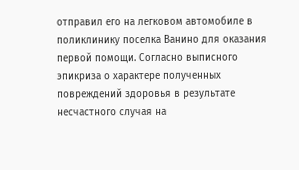отправил его на легковом автомобиле в поликлинику поселка Ванино для оказания первой помощи. Согласно выписного эпикриза о характере полученных повреждений здоровья в результате несчастного случая на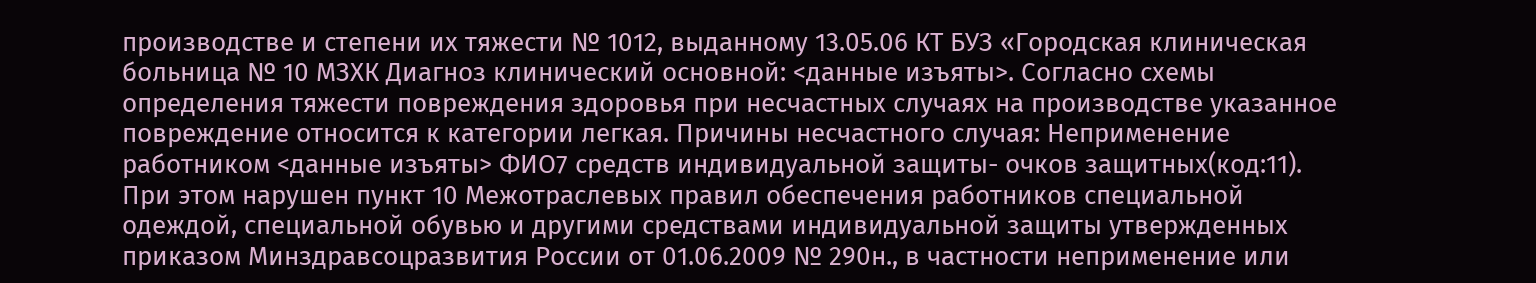производстве и степени их тяжести № 1012, выданному 13.05.06 КТ БУЗ «Городская клиническая больница № 10 МЗХК Диагноз клинический основной: <данные изъяты>. Согласно схемы определения тяжести повреждения здоровья при несчастных случаях на производстве указанное повреждение относится к категории легкая. Причины несчастного случая: Неприменение работником <данные изъяты> ФИО7 средств индивидуальной защиты- очков защитных(код:11). При этом нарушен пункт 10 Межотраслевых правил обеспечения работников специальной одеждой, специальной обувью и другими средствами индивидуальной защиты утвержденных приказом Минздравсоцразвития России от 01.06.2009 № 290н., в частности неприменение или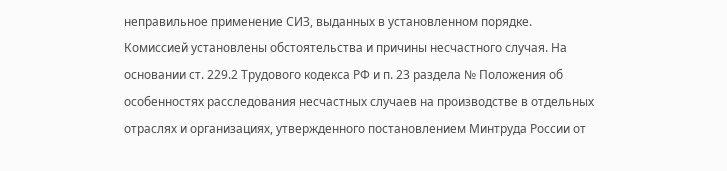неправильное применение СИЗ, выданных в установленном порядке. Комиссией установлены обстоятельства и причины несчастного случая. На основании ст. 229.2 Трудового кодекса РФ и п. 23 раздела № Положения об особенностях расследования несчастных случаев на производстве в отдельных отраслях и организациях, утвержденного постановлением Минтруда России от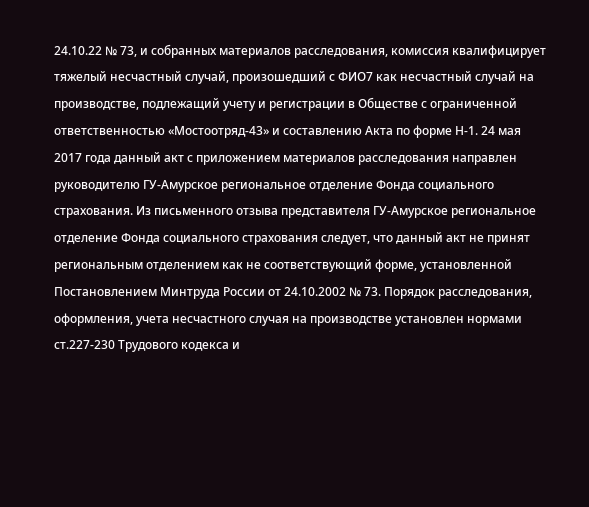24.10.22 № 73, и собранных материалов расследования, комиссия квалифицирует тяжелый несчастный случай, произошедший с ФИО7 как несчастный случай на производстве, подлежащий учету и регистрации в Обществе с ограниченной ответственностью «Мостоотряд-43» и составлению Акта по форме Н-1. 24 мая 2017 года данный акт с приложением материалов расследования направлен руководителю ГУ-Амурское региональное отделение Фонда социального страхования. Из письменного отзыва представителя ГУ-Амурское региональное отделение Фонда социального страхования следует, что данный акт не принят региональным отделением как не соответствующий форме, установленной Постановлением Минтруда России от 24.10.2002 № 73. Порядок расследования, оформления, учета несчастного случая на производстве установлен нормами ст.227-230 Трудового кодекса и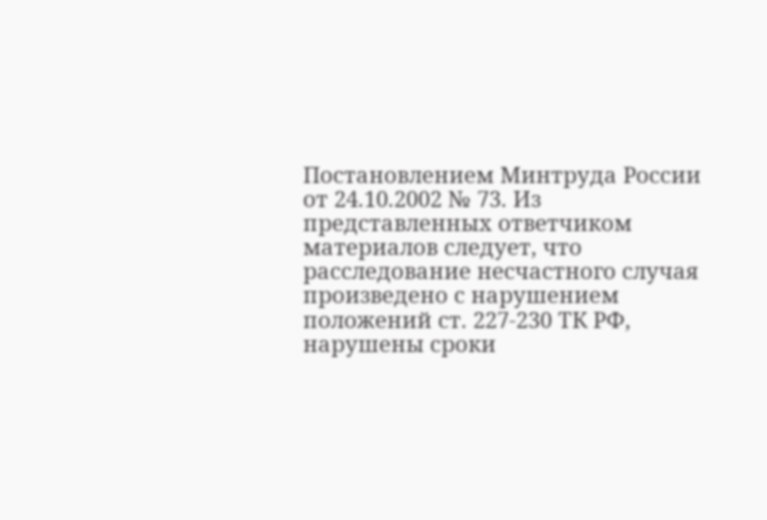Постановлением Минтруда России от 24.10.2002 № 73. Из представленных ответчиком материалов следует, что расследование несчастного случая произведено с нарушением положений ст. 227-230 ТК РФ, нарушены сроки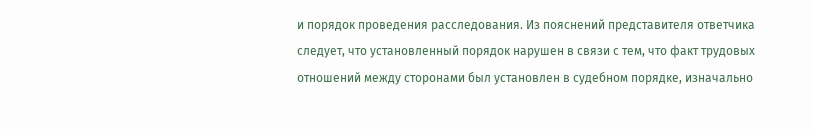и порядок проведения расследования. Из пояснений представителя ответчика следует, что установленный порядок нарушен в связи с тем, что факт трудовых отношений между сторонами был установлен в судебном порядке, изначально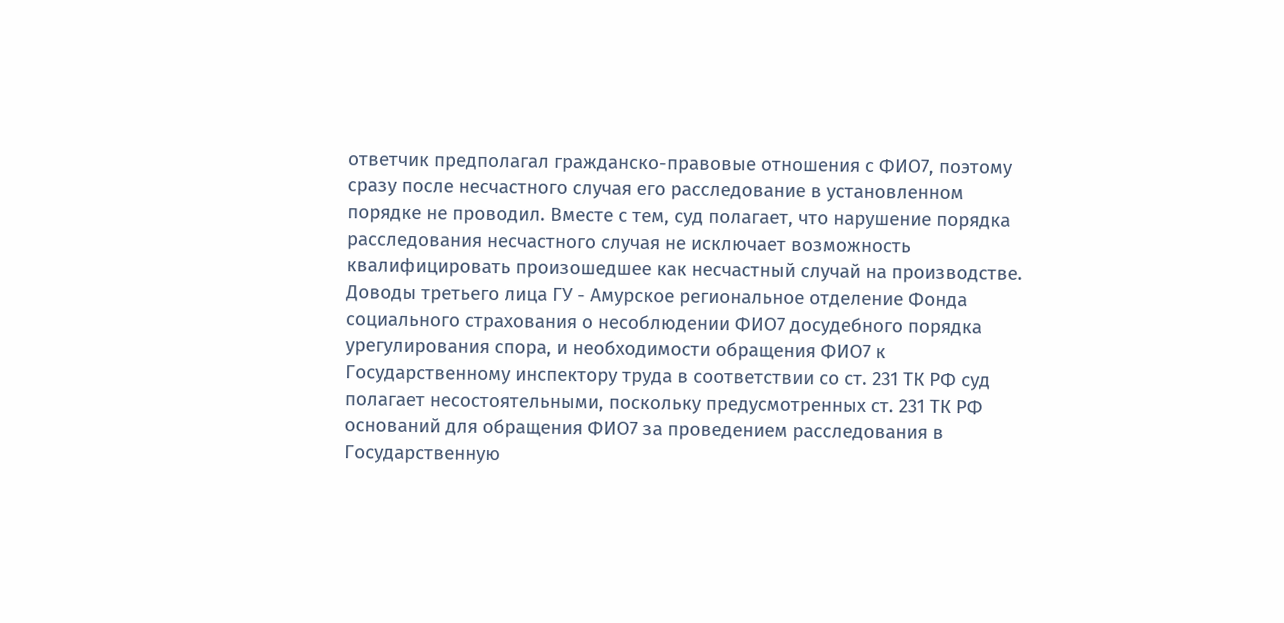ответчик предполагал гражданско-правовые отношения с ФИО7, поэтому сразу после несчастного случая его расследование в установленном порядке не проводил. Вместе с тем, суд полагает, что нарушение порядка расследования несчастного случая не исключает возможность квалифицировать произошедшее как несчастный случай на производстве. Доводы третьего лица ГУ - Амурское региональное отделение Фонда социального страхования о несоблюдении ФИО7 досудебного порядка урегулирования спора, и необходимости обращения ФИО7 к Государственному инспектору труда в соответствии со ст. 231 ТК РФ суд полагает несостоятельными, поскольку предусмотренных ст. 231 ТК РФ оснований для обращения ФИО7 за проведением расследования в Государственную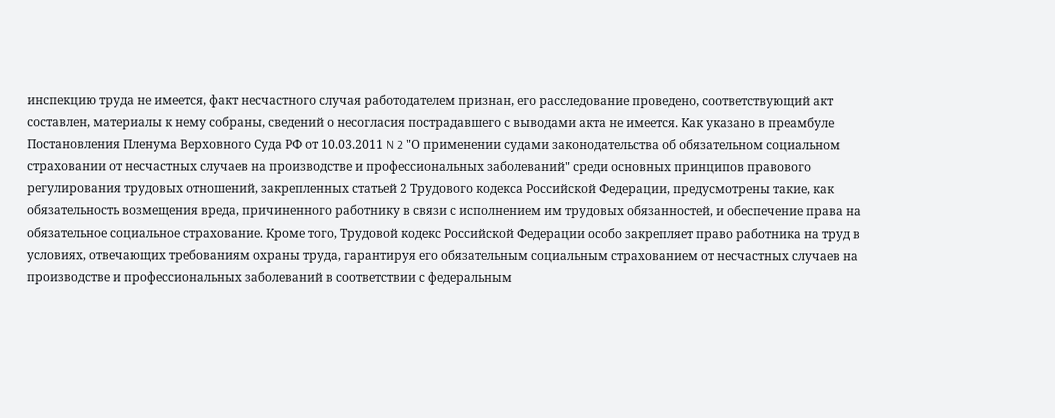инспекцию труда не имеется, факт несчастного случая работодателем признан, его расследование проведено, соответствующий акт составлен, материалы к нему собраны, сведений о несогласия пострадавшего с выводами акта не имеется. Как указано в преамбуле Постановления Пленума Верховного Суда РФ от 10.03.2011 N 2 "О применении судами законодательства об обязательном социальном страховании от несчастных случаев на производстве и профессиональных заболеваний" среди основных принципов правового регулирования трудовых отношений, закрепленных статьей 2 Трудового кодекса Российской Федерации, предусмотрены такие, как обязательность возмещения вреда, причиненного работнику в связи с исполнением им трудовых обязанностей, и обеспечение права на обязательное социальное страхование. Кроме того, Трудовой кодекс Российской Федерации особо закрепляет право работника на труд в условиях, отвечающих требованиям охраны труда, гарантируя его обязательным социальным страхованием от несчастных случаев на производстве и профессиональных заболеваний в соответствии с федеральным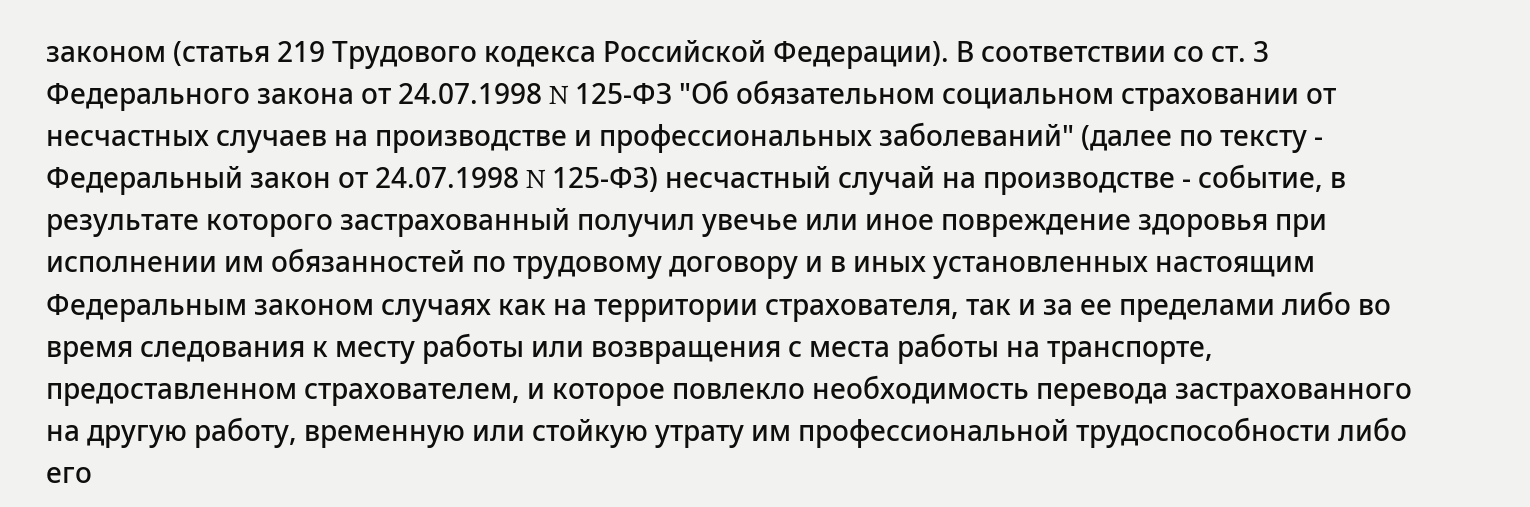законом (статья 219 Трудового кодекса Российской Федерации). В соответствии со ст. 3 Федерального закона от 24.07.1998 N 125-ФЗ "Об обязательном социальном страховании от несчастных случаев на производстве и профессиональных заболеваний" (далее по тексту - Федеральный закон от 24.07.1998 N 125-ФЗ) несчастный случай на производстве - событие, в результате которого застрахованный получил увечье или иное повреждение здоровья при исполнении им обязанностей по трудовому договору и в иных установленных настоящим Федеральным законом случаях как на территории страхователя, так и за ее пределами либо во время следования к месту работы или возвращения с места работы на транспорте, предоставленном страхователем, и которое повлекло необходимость перевода застрахованного на другую работу, временную или стойкую утрату им профессиональной трудоспособности либо его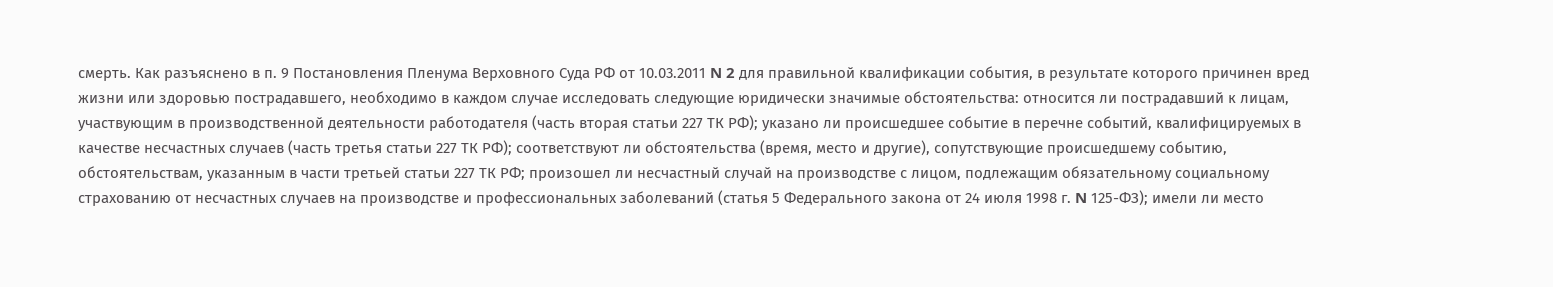смерть. Как разъяснено в п. 9 Постановления Пленума Верховного Суда РФ от 10.03.2011 N 2 для правильной квалификации события, в результате которого причинен вред жизни или здоровью пострадавшего, необходимо в каждом случае исследовать следующие юридически значимые обстоятельства: относится ли пострадавший к лицам, участвующим в производственной деятельности работодателя (часть вторая статьи 227 ТК РФ); указано ли происшедшее событие в перечне событий, квалифицируемых в качестве несчастных случаев (часть третья статьи 227 ТК РФ); соответствуют ли обстоятельства (время, место и другие), сопутствующие происшедшему событию, обстоятельствам, указанным в части третьей статьи 227 ТК РФ; произошел ли несчастный случай на производстве с лицом, подлежащим обязательному социальному страхованию от несчастных случаев на производстве и профессиональных заболеваний (статья 5 Федерального закона от 24 июля 1998 г. N 125-ФЗ); имели ли место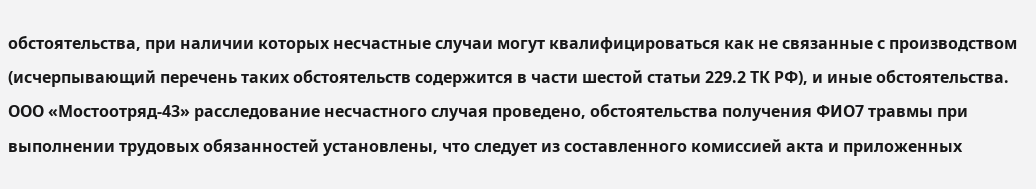обстоятельства, при наличии которых несчастные случаи могут квалифицироваться как не связанные с производством (исчерпывающий перечень таких обстоятельств содержится в части шестой статьи 229.2 ТК РФ), и иные обстоятельства. ООО «Мостоотряд-43» расследование несчастного случая проведено, обстоятельства получения ФИО7 травмы при выполнении трудовых обязанностей установлены, что следует из составленного комиссией акта и приложенных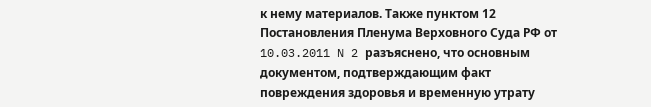к нему материалов. Также пунктом 12 Постановления Пленума Верховного Суда РФ от 10.03.2011 N 2 разъяснено, что основным документом, подтверждающим факт повреждения здоровья и временную утрату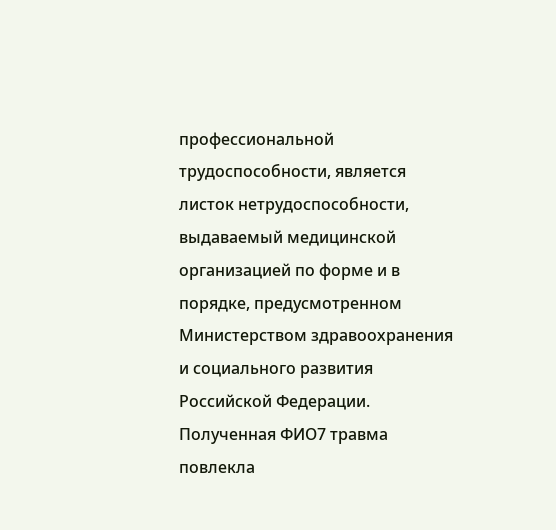профессиональной трудоспособности, является листок нетрудоспособности, выдаваемый медицинской организацией по форме и в порядке, предусмотренном Министерством здравоохранения и социального развития Российской Федерации. Полученная ФИО7 травма повлекла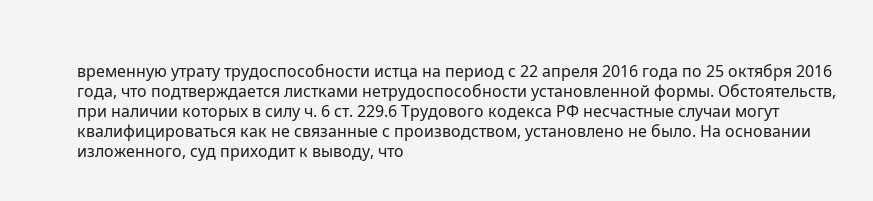временную утрату трудоспособности истца на период с 22 апреля 2016 года по 25 октября 2016 года, что подтверждается листками нетрудоспособности установленной формы. Обстоятельств, при наличии которых в силу ч. 6 ст. 229.6 Трудового кодекса РФ несчастные случаи могут квалифицироваться как не связанные с производством, установлено не было. На основании изложенного, суд приходит к выводу, что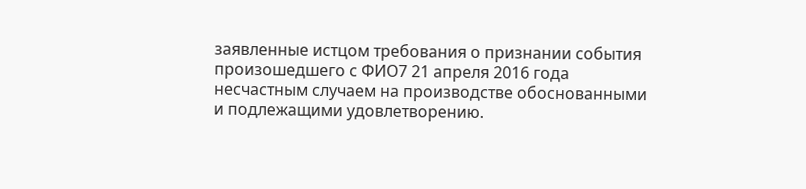заявленные истцом требования о признании события произошедшего с ФИО7 21 апреля 2016 года несчастным случаем на производстве обоснованными и подлежащими удовлетворению.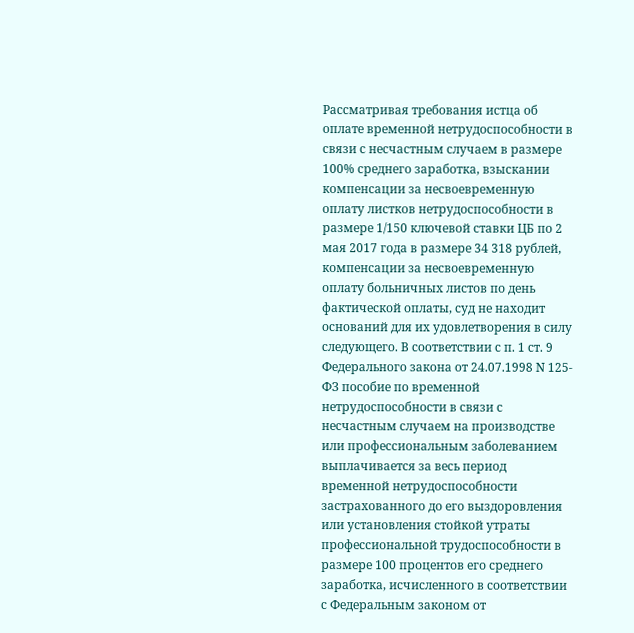Рассматривая требования истца об оплате временной нетрудоспособности в связи с несчастным случаем в размере 100% среднего заработка, взыскании компенсации за несвоевременную оплату листков нетрудоспособности в размере 1/150 ключевой ставки ЦБ по 2 мая 2017 года в размере 34 318 рублей, компенсации за несвоевременную оплату больничных листов по день фактической оплаты, суд не находит оснований для их удовлетворения в силу следующего. В соответствии с п. 1 ст. 9 Федерального закона от 24.07.1998 N 125-ФЗ пособие по временной нетрудоспособности в связи с несчастным случаем на производстве или профессиональным заболеванием выплачивается за весь период временной нетрудоспособности застрахованного до его выздоровления или установления стойкой утраты профессиональной трудоспособности в размере 100 процентов его среднего заработка, исчисленного в соответствии с Федеральным законом от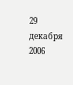29 декабря 2006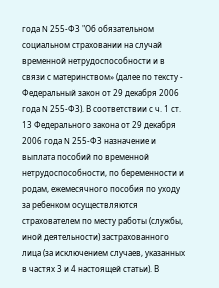года N 255-ФЗ "Об обязательном социальном страховании на случай временной нетрудоспособности и в связи с материнством» (далее по тексту - Федеральный закон от 29 декабря 2006 года N 255-ФЗ). В соответствии с ч. 1 ст. 13 Федерального закона от 29 декабря 2006 года N 255-ФЗ назначение и выплата пособий по временной нетрудоспособности, по беременности и родам, ежемесячного пособия по уходу за ребенком осуществляются страхователем по месту работы (службы, иной деятельности) застрахованного лица (за исключением случаев, указанных в частях 3 и 4 настоящей статьи). В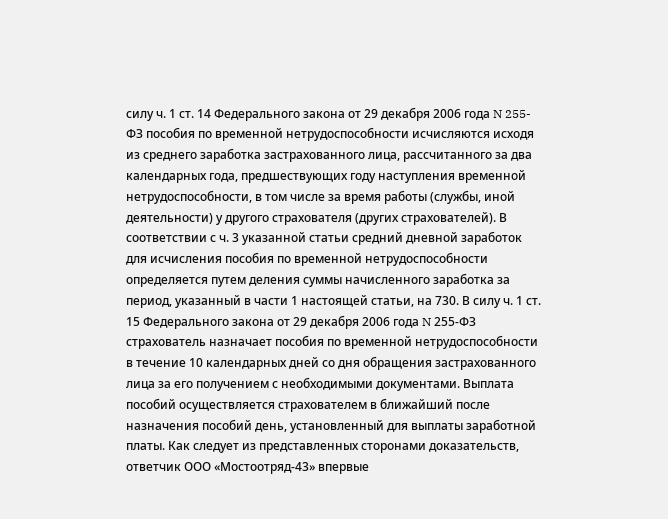силу ч. 1 ст. 14 Федерального закона от 29 декабря 2006 года N 255-ФЗ пособия по временной нетрудоспособности исчисляются исходя из среднего заработка застрахованного лица, рассчитанного за два календарных года, предшествующих году наступления временной нетрудоспособности, в том числе за время работы (службы, иной деятельности) у другого страхователя (других страхователей). В соответствии с ч. 3 указанной статьи средний дневной заработок для исчисления пособия по временной нетрудоспособности определяется путем деления суммы начисленного заработка за период, указанный в части 1 настоящей статьи, на 730. В силу ч. 1 ст. 15 Федерального закона от 29 декабря 2006 года N 255-ФЗ страхователь назначает пособия по временной нетрудоспособности в течение 10 календарных дней со дня обращения застрахованного лица за его получением с необходимыми документами. Выплата пособий осуществляется страхователем в ближайший после назначения пособий день, установленный для выплаты заработной платы. Как следует из представленных сторонами доказательств, ответчик ООО «Мостоотряд-43» впервые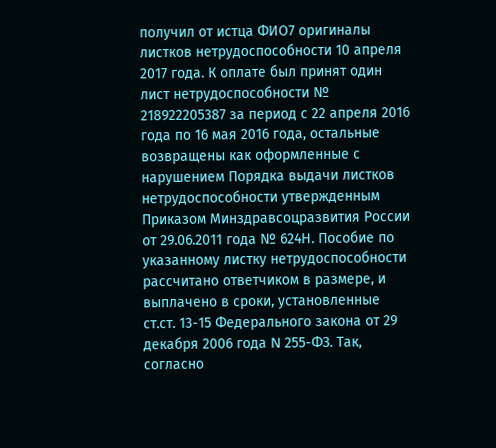получил от истца ФИО7 оригиналы листков нетрудоспособности 10 апреля 2017 года. К оплате был принят один лист нетрудоспособности № 218922205387 за период с 22 апреля 2016 года по 16 мая 2016 года, остальные возвращены как оформленные с нарушением Порядка выдачи листков нетрудоспособности утвержденным Приказом Минздравсоцразвития России от 29.06.2011 года № 624Н. Пособие по указанному листку нетрудоспособности рассчитано ответчиком в размере, и выплачено в сроки, установленные ст.ст. 13-15 Федерального закона от 29 декабря 2006 года N 255-ФЗ. Так, согласно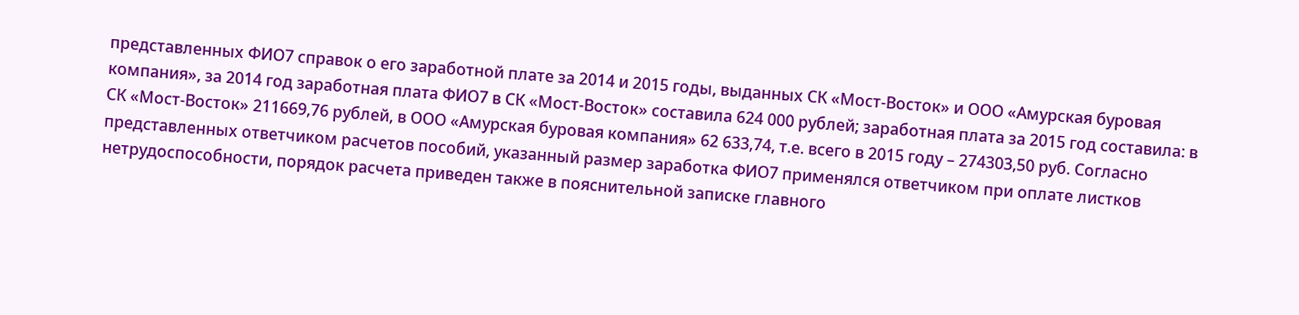представленных ФИО7 справок о его заработной плате за 2014 и 2015 годы, выданных СК «Мост-Восток» и ООО «Амурская буровая компания», за 2014 год заработная плата ФИО7 в СК «Мост-Восток» составила 624 000 рублей; заработная плата за 2015 год составила: в СК «Мост-Восток» 211669,76 рублей, в ООО «Амурская буровая компания» 62 633,74, т.е. всего в 2015 году – 274303,50 руб. Согласно представленных ответчиком расчетов пособий, указанный размер заработка ФИО7 применялся ответчиком при оплате листков нетрудоспособности, порядок расчета приведен также в пояснительной записке главного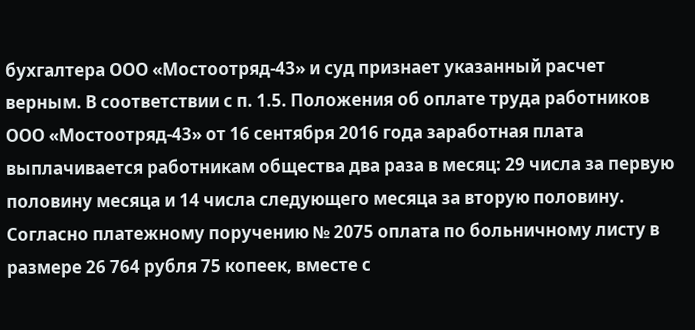бухгалтера ООО «Мостоотряд-43» и суд признает указанный расчет верным. В соответствии с п. 1.5. Положения об оплате труда работников ООО «Мостоотряд-43» от 16 сентября 2016 года заработная плата выплачивается работникам общества два раза в месяц: 29 числа за первую половину месяца и 14 числа следующего месяца за вторую половину. Согласно платежному поручению № 2075 оплата по больничному листу в размере 26 764 рубля 75 копеек, вместе с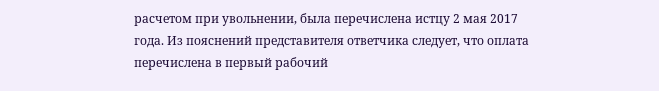расчетом при увольнении, была перечислена истцу 2 мая 2017 года. Из пояснений представителя ответчика следует, что оплата перечислена в первый рабочий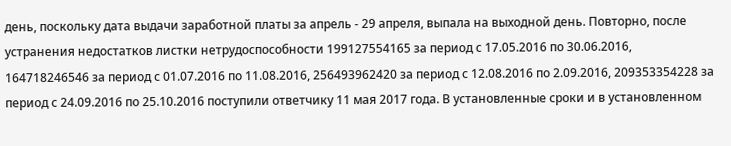день, поскольку дата выдачи заработной платы за апрель - 29 апреля, выпала на выходной день. Повторно, после устранения недостатков листки нетрудоспособности 199127554165 за период с 17.05.2016 по 30.06.2016, 164718246546 за период с 01.07.2016 по 11.08.2016, 256493962420 за период с 12.08.2016 по 2.09.2016, 209353354228 за период с 24.09.2016 по 25.10.2016 поступили ответчику 11 мая 2017 года. В установленные сроки и в установленном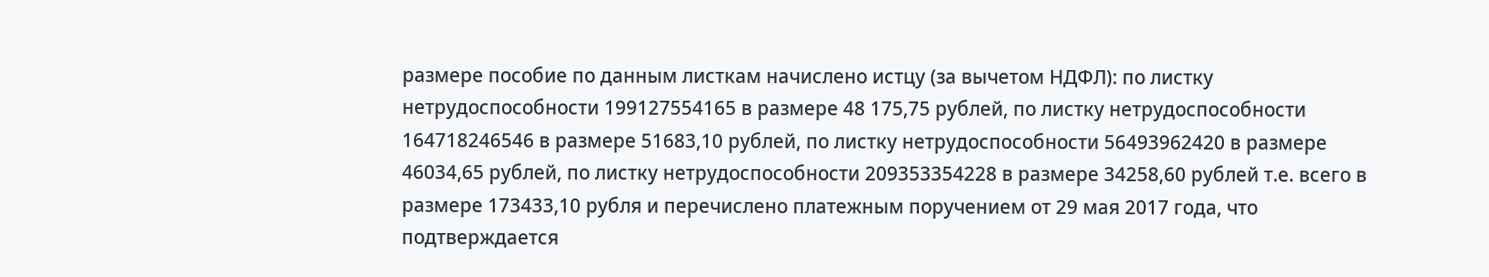размере пособие по данным листкам начислено истцу (за вычетом НДФЛ): по листку нетрудоспособности 199127554165 в размере 48 175,75 рублей, по листку нетрудоспособности 164718246546 в размере 51683,10 рублей, по листку нетрудоспособности 56493962420 в размере 46034,65 рублей, по листку нетрудоспособности 209353354228 в размере 34258,60 рублей т.е. всего в размере 173433,10 рубля и перечислено платежным поручением от 29 мая 2017 года, что подтверждается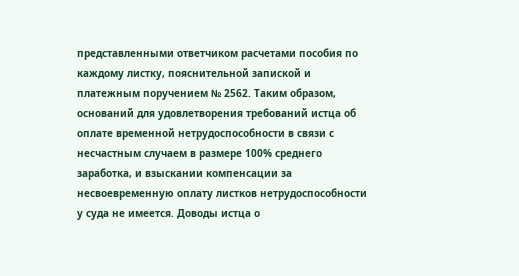представленными ответчиком расчетами пособия по каждому листку, пояснительной запиской и платежным поручением № 2562. Таким образом, оснований для удовлетворения требований истца об оплате временной нетрудоспособности в связи с несчастным случаем в размере 100% среднего заработка, и взыскании компенсации за несвоевременную оплату листков нетрудоспособности у суда не имеется. Доводы истца о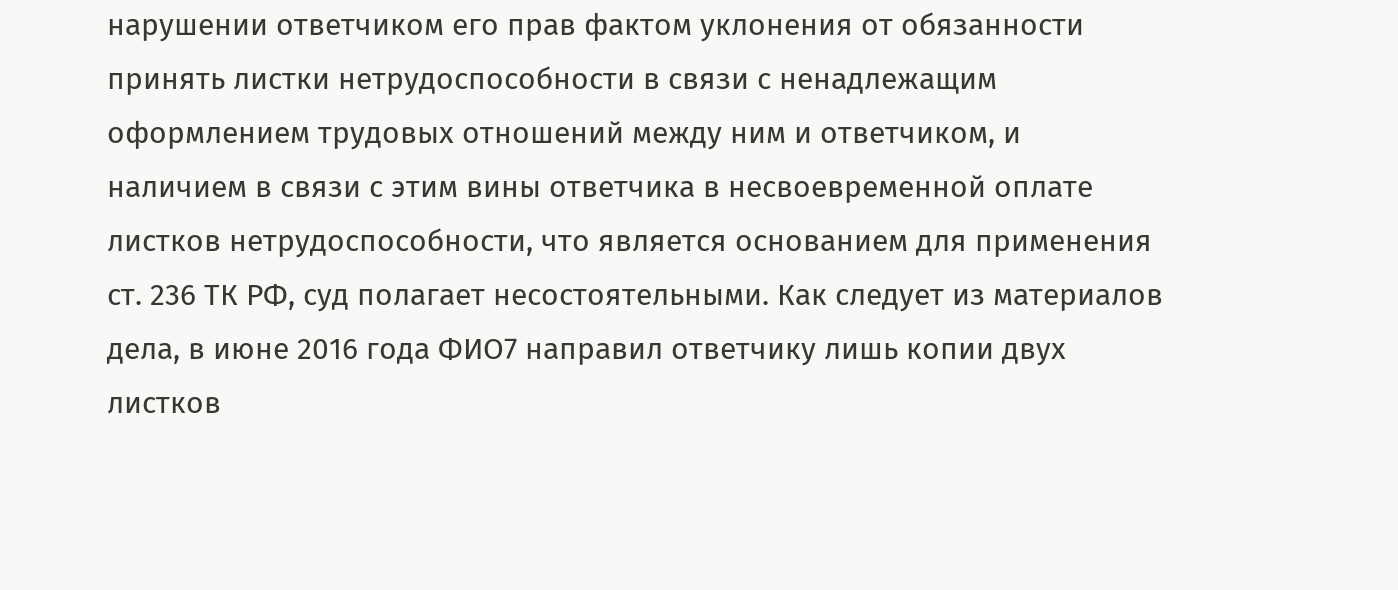нарушении ответчиком его прав фактом уклонения от обязанности принять листки нетрудоспособности в связи с ненадлежащим оформлением трудовых отношений между ним и ответчиком, и наличием в связи с этим вины ответчика в несвоевременной оплате листков нетрудоспособности, что является основанием для применения ст. 236 ТК РФ, суд полагает несостоятельными. Как следует из материалов дела, в июне 2016 года ФИО7 направил ответчику лишь копии двух листков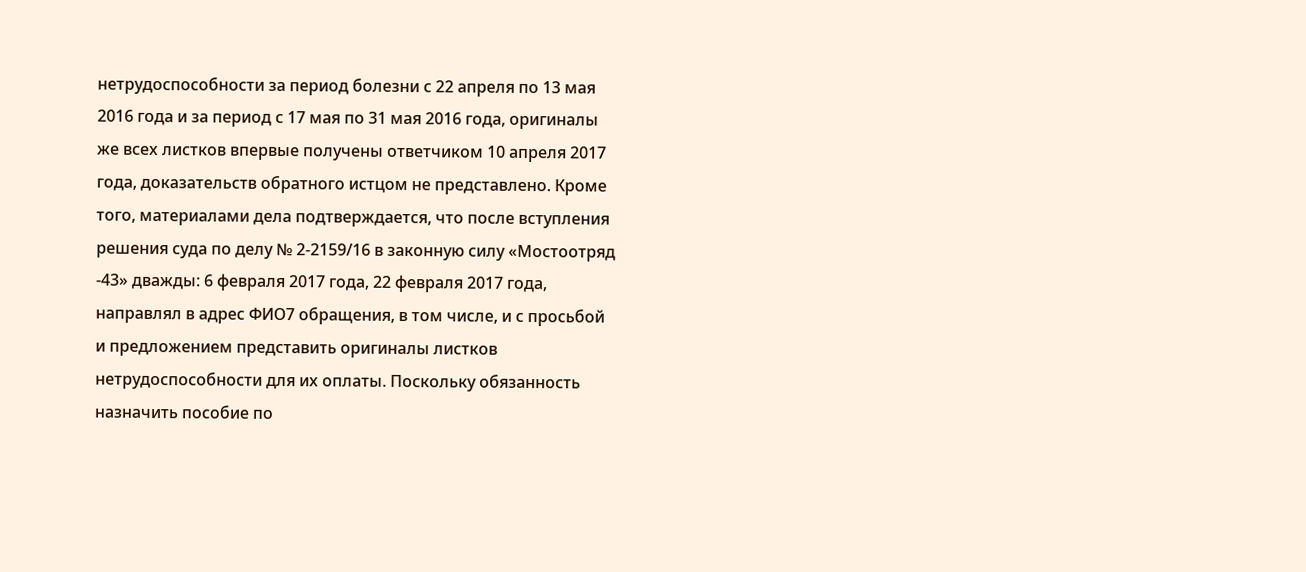нетрудоспособности за период болезни с 22 апреля по 13 мая 2016 года и за период с 17 мая по 31 мая 2016 года, оригиналы же всех листков впервые получены ответчиком 10 апреля 2017 года, доказательств обратного истцом не представлено. Кроме того, материалами дела подтверждается, что после вступления решения суда по делу № 2-2159/16 в законную силу «Мостоотряд -43» дважды: 6 февраля 2017 года, 22 февраля 2017 года, направлял в адрес ФИО7 обращения, в том числе, и с просьбой и предложением представить оригиналы листков нетрудоспособности для их оплаты. Поскольку обязанность назначить пособие по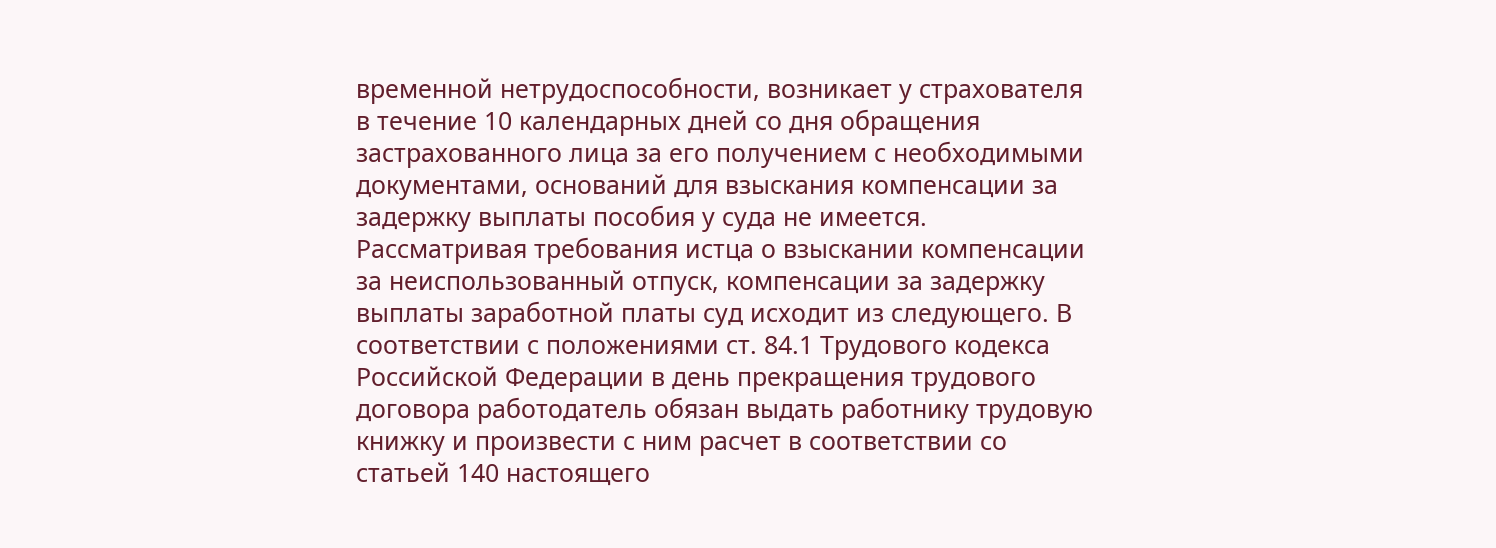временной нетрудоспособности, возникает у страхователя в течение 10 календарных дней со дня обращения застрахованного лица за его получением с необходимыми документами, оснований для взыскания компенсации за задержку выплаты пособия у суда не имеется. Рассматривая требования истца о взыскании компенсации за неиспользованный отпуск, компенсации за задержку выплаты заработной платы суд исходит из следующего. В соответствии с положениями ст. 84.1 Трудового кодекса Российской Федерации в день прекращения трудового договора работодатель обязан выдать работнику трудовую книжку и произвести с ним расчет в соответствии со статьей 140 настоящего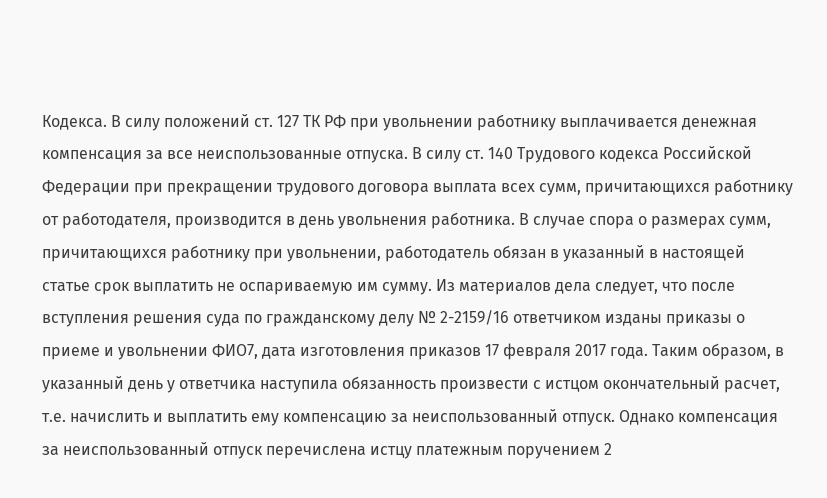Кодекса. В силу положений ст. 127 ТК РФ при увольнении работнику выплачивается денежная компенсация за все неиспользованные отпуска. В силу ст. 140 Трудового кодекса Российской Федерации при прекращении трудового договора выплата всех сумм, причитающихся работнику от работодателя, производится в день увольнения работника. В случае спора о размерах сумм, причитающихся работнику при увольнении, работодатель обязан в указанный в настоящей статье срок выплатить не оспариваемую им сумму. Из материалов дела следует, что после вступления решения суда по гражданскому делу № 2-2159/16 ответчиком изданы приказы о приеме и увольнении ФИО7, дата изготовления приказов 17 февраля 2017 года. Таким образом, в указанный день у ответчика наступила обязанность произвести с истцом окончательный расчет, т.е. начислить и выплатить ему компенсацию за неиспользованный отпуск. Однако компенсация за неиспользованный отпуск перечислена истцу платежным поручением 2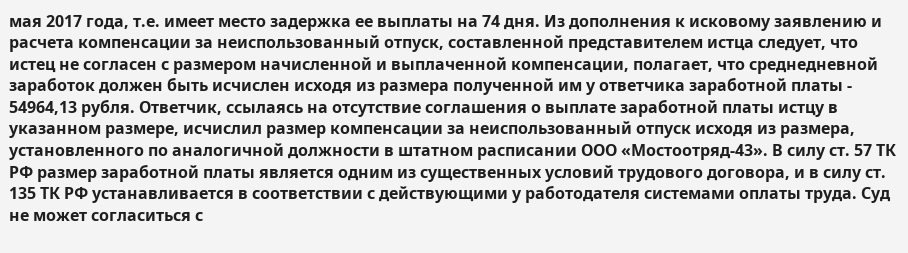мая 2017 года, т.е. имеет место задержка ее выплаты на 74 дня. Из дополнения к исковому заявлению и расчета компенсации за неиспользованный отпуск, составленной представителем истца следует, что истец не согласен с размером начисленной и выплаченной компенсации, полагает, что среднедневной заработок должен быть исчислен исходя из размера полученной им у ответчика заработной платы - 54964,13 рубля. Ответчик, ссылаясь на отсутствие соглашения о выплате заработной платы истцу в указанном размере, исчислил размер компенсации за неиспользованный отпуск исходя из размера, установленного по аналогичной должности в штатном расписании ООО «Мостоотряд-43». В силу ст. 57 ТК РФ размер заработной платы является одним из существенных условий трудового договора, и в силу ст. 135 ТК РФ устанавливается в соответствии с действующими у работодателя системами оплаты труда. Суд не может согласиться с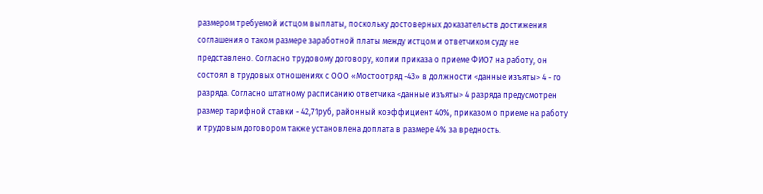размером требуемой истцом выплаты, поскольку достоверных доказательств достижения соглашения о таком размере заработной платы между истцом и ответчиком суду не представлено. Согласно трудовому договору, копии приказа о приеме ФИО7 на работу, он состоял в трудовых отношениях с ООО «Мостоотряд -43» в должности <данные изъяты> 4 - го разряда. Согласно штатному расписанию ответчика <данные изъяты> 4 разряда предусмотрен размер тарифной ставки - 42,71руб, районный коэффициент 40%, приказом о приеме на работу и трудовым договором также установлена доплата в размере 4% за вредность.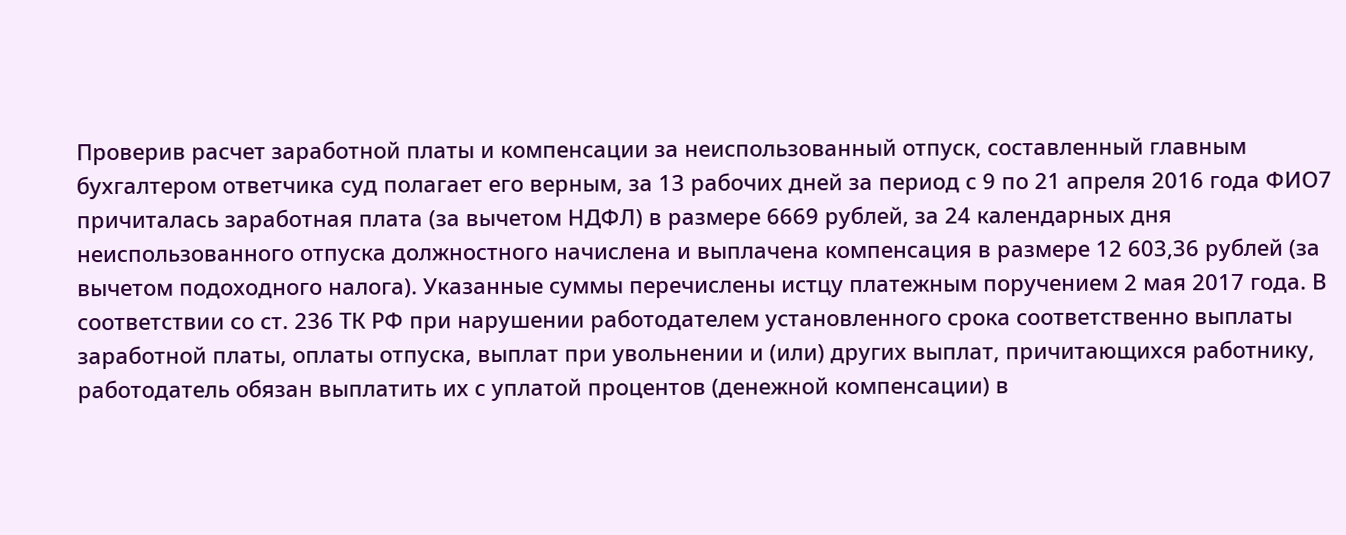Проверив расчет заработной платы и компенсации за неиспользованный отпуск, составленный главным бухгалтером ответчика суд полагает его верным, за 13 рабочих дней за период с 9 по 21 апреля 2016 года ФИО7 причиталась заработная плата (за вычетом НДФЛ) в размере 6669 рублей, за 24 календарных дня неиспользованного отпуска должностного начислена и выплачена компенсация в размере 12 603,36 рублей (за вычетом подоходного налога). Указанные суммы перечислены истцу платежным поручением 2 мая 2017 года. В соответствии со ст. 236 ТК РФ при нарушении работодателем установленного срока соответственно выплаты заработной платы, оплаты отпуска, выплат при увольнении и (или) других выплат, причитающихся работнику, работодатель обязан выплатить их с уплатой процентов (денежной компенсации) в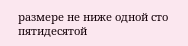размере не ниже одной сто пятидесятой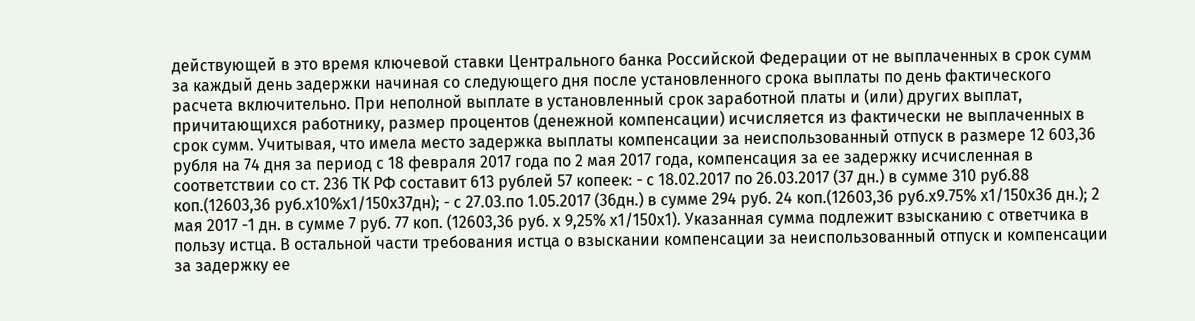действующей в это время ключевой ставки Центрального банка Российской Федерации от не выплаченных в срок сумм за каждый день задержки начиная со следующего дня после установленного срока выплаты по день фактического расчета включительно. При неполной выплате в установленный срок заработной платы и (или) других выплат, причитающихся работнику, размер процентов (денежной компенсации) исчисляется из фактически не выплаченных в срок сумм. Учитывая, что имела место задержка выплаты компенсации за неиспользованный отпуск в размере 12 603,36 рубля на 74 дня за период с 18 февраля 2017 года по 2 мая 2017 года, компенсация за ее задержку исчисленная в соответствии со ст. 236 ТК РФ составит 613 рублей 57 копеек: - с 18.02.2017 по 26.03.2017 (37 дн.) в сумме 310 руб.88 коп.(12603,36 руб.х10%х1/150х37дн); - с 27.03.по 1.05.2017 (36дн.) в сумме 294 руб. 24 коп.(12603,36 руб.х9.75% х1/150х36 дн.); 2 мая 2017 -1 дн. в сумме 7 руб. 77 коп. (12603,36 руб. х 9,25% х1/150х1). Указанная сумма подлежит взысканию с ответчика в пользу истца. В остальной части требования истца о взыскании компенсации за неиспользованный отпуск и компенсации за задержку ее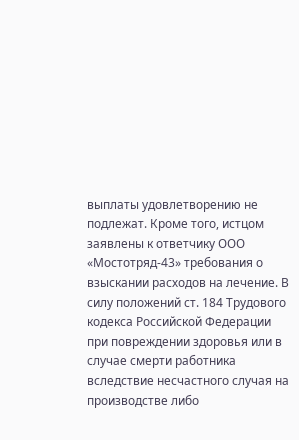выплаты удовлетворению не подлежат. Кроме того, истцом заявлены к ответчику ООО «Мостотряд-43» требования о взыскании расходов на лечение. В силу положений ст. 184 Трудового кодекса Российской Федерации при повреждении здоровья или в случае смерти работника вследствие несчастного случая на производстве либо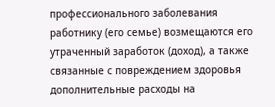профессионального заболевания работнику (его семье) возмещаются его утраченный заработок (доход), а также связанные с повреждением здоровья дополнительные расходы на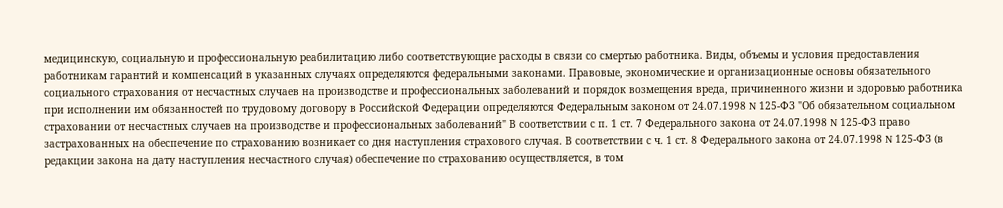медицинскую, социальную и профессиональную реабилитацию либо соответствующие расходы в связи со смертью работника. Виды, объемы и условия предоставления работникам гарантий и компенсаций в указанных случаях определяются федеральными законами. Правовые, экономические и организационные основы обязательного социального страхования от несчастных случаев на производстве и профессиональных заболеваний и порядок возмещения вреда, причиненного жизни и здоровью работника при исполнении им обязанностей по трудовому договору в Российской Федерации определяются Федеральным законом от 24.07.1998 N 125-ФЗ "Об обязательном социальном страховании от несчастных случаев на производстве и профессиональных заболеваний" В соответствии с п. 1 ст. 7 Федерального закона от 24.07.1998 N 125-ФЗ право застрахованных на обеспечение по страхованию возникает со дня наступления страхового случая. В соответствии с ч. 1 ст. 8 Федерального закона от 24.07.1998 N 125-ФЗ (в редакции закона на дату наступления несчастного случая) обеспечение по страхованию осуществляется, в том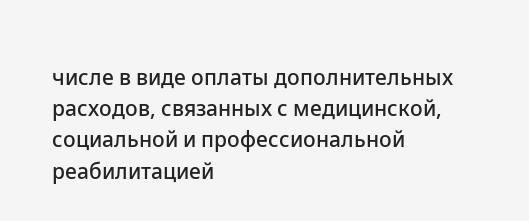числе в виде оплаты дополнительных расходов, связанных с медицинской, социальной и профессиональной реабилитацией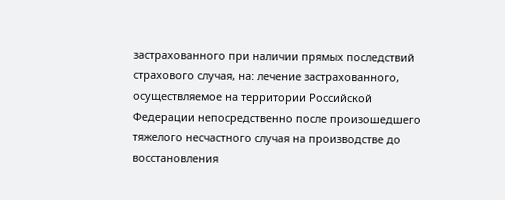застрахованного при наличии прямых последствий страхового случая, на: лечение застрахованного, осуществляемое на территории Российской Федерации непосредственно после произошедшего тяжелого несчастного случая на производстве до восстановления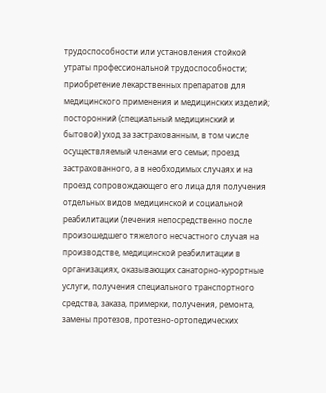трудоспособности или установления стойкой утраты профессиональной трудоспособности; приобретение лекарственных препаратов для медицинского применения и медицинских изделий; посторонний (специальный медицинский и бытовой) уход за застрахованным, в том числе осуществляемый членами его семьи; проезд застрахованного, а в необходимых случаях и на проезд сопровождающего его лица для получения отдельных видов медицинской и социальной реабилитации (лечения непосредственно после произошедшего тяжелого несчастного случая на производстве, медицинской реабилитации в организациях, оказывающих санаторно-курортные услуги, получения специального транспортного средства, заказа, примерки, получения, ремонта, замены протезов, протезно-ортопедических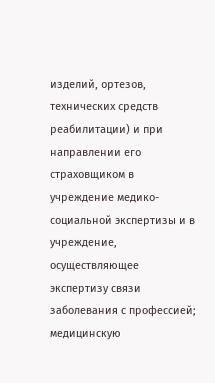изделий, ортезов, технических средств реабилитации) и при направлении его страховщиком в учреждение медико-социальной экспертизы и в учреждение, осуществляющее экспертизу связи заболевания с профессией; медицинскую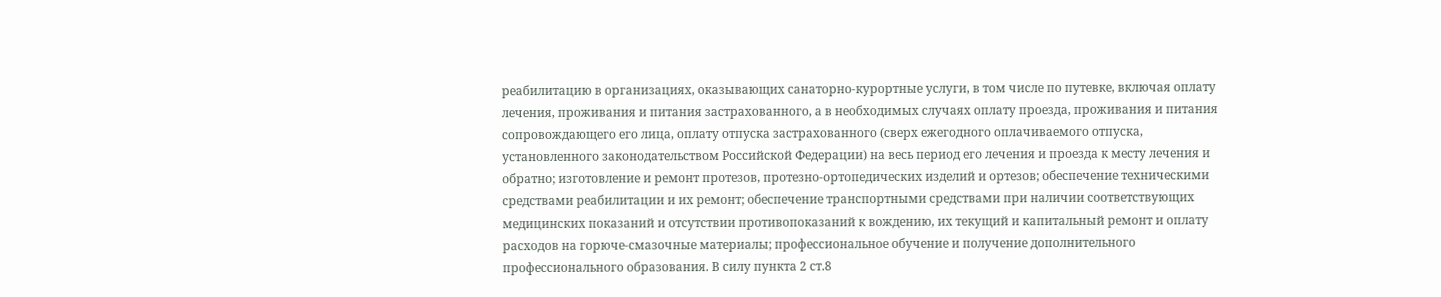реабилитацию в организациях, оказывающих санаторно-курортные услуги, в том числе по путевке, включая оплату лечения, проживания и питания застрахованного, а в необходимых случаях оплату проезда, проживания и питания сопровождающего его лица, оплату отпуска застрахованного (сверх ежегодного оплачиваемого отпуска, установленного законодательством Российской Федерации) на весь период его лечения и проезда к месту лечения и обратно; изготовление и ремонт протезов, протезно-ортопедических изделий и ортезов; обеспечение техническими средствами реабилитации и их ремонт; обеспечение транспортными средствами при наличии соответствующих медицинских показаний и отсутствии противопоказаний к вождению, их текущий и капитальный ремонт и оплату расходов на горюче-смазочные материалы; профессиональное обучение и получение дополнительного профессионального образования. В силу пункта 2 ст.8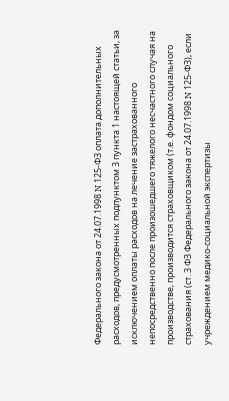Федерального закона от 24.07.1998 N 125-ФЗ оплата дополнительных расходов, предусмотренных подпунктом 3 пункта 1 настоящей статьи, за исключением оплаты расходов на лечение застрахованного непосредственно после произошедшего тяжелого несчастного случая на производстве, производится страховщиком (т.е. фондом социального страхования (ст. 3 ФЗ Федерального закона от 24.07.1998 N 125-ФЗ), если учреждением медико-социальной экспертизы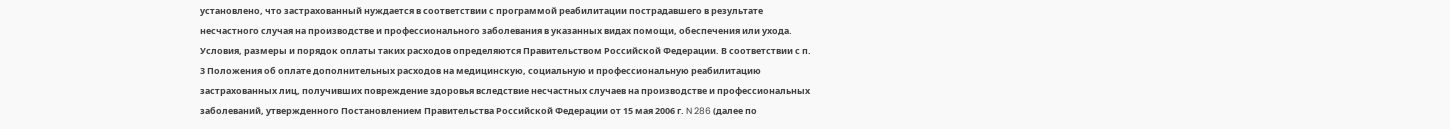установлено, что застрахованный нуждается в соответствии с программой реабилитации пострадавшего в результате несчастного случая на производстве и профессионального заболевания в указанных видах помощи, обеспечения или ухода. Условия, размеры и порядок оплаты таких расходов определяются Правительством Российской Федерации. В соответствии с п. 3 Положения об оплате дополнительных расходов на медицинскую, социальную и профессиональную реабилитацию застрахованных лиц, получивших повреждение здоровья вследствие несчастных случаев на производстве и профессиональных заболеваний, утвержденного Постановлением Правительства Российской Федерации от 15 мая 2006 г. N 286 (далее по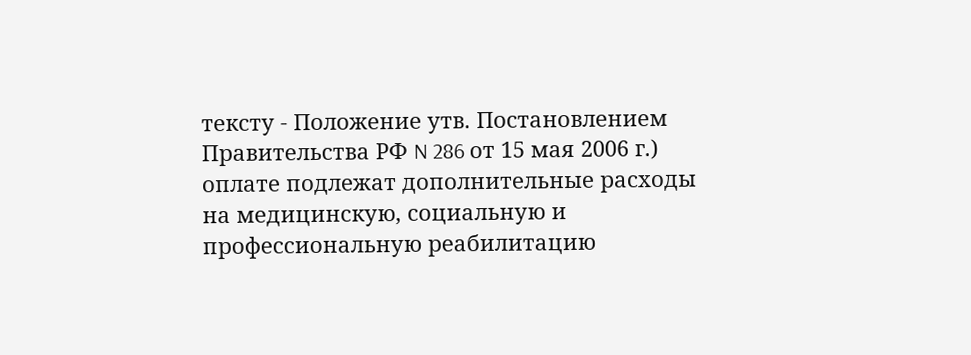тексту - Положение утв. Постановлением Правительства РФ N 286 от 15 мая 2006 г.) оплате подлежат дополнительные расходы на медицинскую, социальную и профессиональную реабилитацию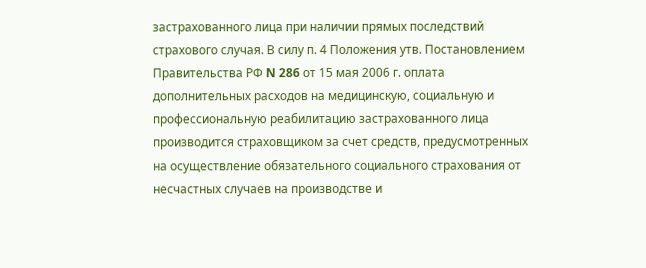застрахованного лица при наличии прямых последствий страхового случая. В силу п. 4 Положения утв. Постановлением Правительства РФ N 286 от 15 мая 2006 г. оплата дополнительных расходов на медицинскую, социальную и профессиональную реабилитацию застрахованного лица производится страховщиком за счет средств, предусмотренных на осуществление обязательного социального страхования от несчастных случаев на производстве и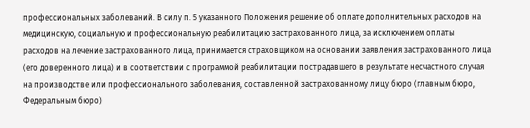профессиональных заболеваний. В силу п. 5 указанного Положения решение об оплате дополнительных расходов на медицинскую, социальную и профессиональную реабилитацию застрахованного лица, за исключением оплаты расходов на лечение застрахованного лица, принимается страховщиком на основании заявления застрахованного лица (его доверенного лица) и в соответствии с программой реабилитации пострадавшего в результате несчастного случая на производстве или профессионального заболевания, составленной застрахованному лицу бюро (главным бюро, Федеральным бюро)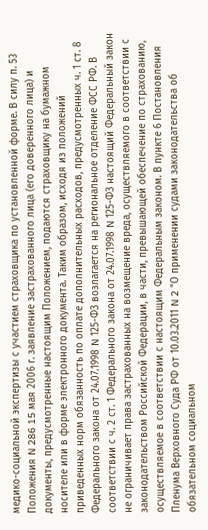медико-социальной экспертизы с участием страховщика по установленной форме. В силу п. 53 Положения N 286 15 мая 2006 г. заявление застрахованного лица (его доверенного лица) и документы, предусмотренные настоящим Положением, подаются страховщику на бумажном носителе или в форме электронного документа. Таким образом, исходя из положений приведенных норм обязанность по оплате дополнительных расходов, предусмотренных ч. 1 ст. 8 Федерального закона от 24.07.1998 N 125-ФЗ возлагается на региональное отделение ФСС РФ. В соответствии с ч. 2 ст. 1 Федерального закона от 24.07.1998 N 125-ФЗ настоящий Федеральный закон не ограничивает права застрахованных на возмещение вреда, осуществляемого в соответствии с законодательством Российской Федерации, в части, превышающей обеспечение по страхованию, осуществляемое в соответствии с настоящим Федеральным законом. В пункте 6 Постановления Пленума Верховного Суда РФ от 10.03.2011 N 2 "О применении судами законодательства об обязательном социальном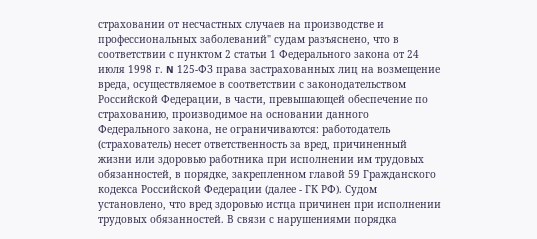страховании от несчастных случаев на производстве и профессиональных заболеваний" судам разъяснено, что в соответствии с пунктом 2 статьи 1 Федерального закона от 24 июля 1998 г. N 125-ФЗ права застрахованных лиц на возмещение вреда, осуществляемое в соответствии с законодательством Российской Федерации, в части, превышающей обеспечение по страхованию, производимое на основании данного Федерального закона, не ограничиваются: работодатель (страхователь) несет ответственность за вред, причиненный жизни или здоровью работника при исполнении им трудовых обязанностей, в порядке, закрепленном главой 59 Гражданского кодекса Российской Федерации (далее - ГК РФ). Судом установлено, что вред здоровью истца причинен при исполнении трудовых обязанностей. В связи с нарушениями порядка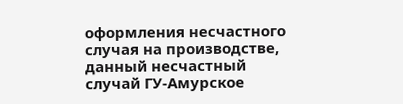оформления несчастного случая на производстве, данный несчастный случай ГУ-Амурское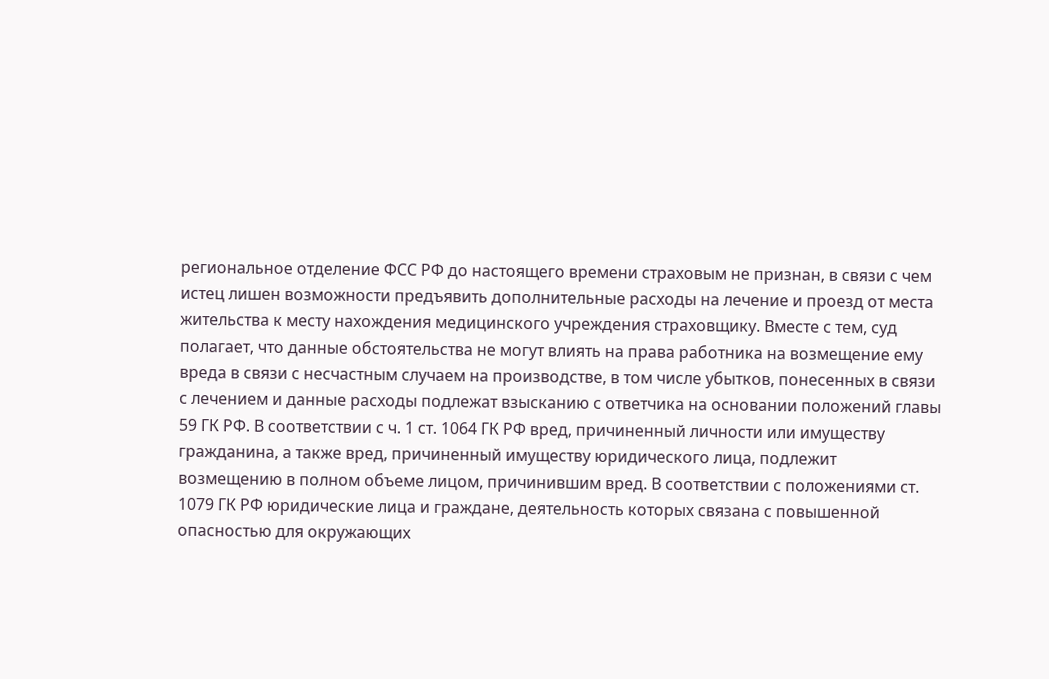региональное отделение ФСС РФ до настоящего времени страховым не признан, в связи с чем истец лишен возможности предъявить дополнительные расходы на лечение и проезд от места жительства к месту нахождения медицинского учреждения страховщику. Вместе с тем, суд полагает, что данные обстоятельства не могут влиять на права работника на возмещение ему вреда в связи с несчастным случаем на производстве, в том числе убытков, понесенных в связи с лечением и данные расходы подлежат взысканию с ответчика на основании положений главы 59 ГК РФ. В соответствии с ч. 1 ст. 1064 ГК РФ вред, причиненный личности или имуществу гражданина, а также вред, причиненный имуществу юридического лица, подлежит возмещению в полном объеме лицом, причинившим вред. В соответствии с положениями ст. 1079 ГК РФ юридические лица и граждане, деятельность которых связана с повышенной опасностью для окружающих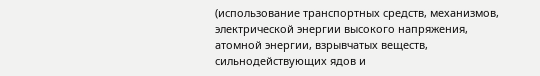(использование транспортных средств, механизмов, электрической энергии высокого напряжения, атомной энергии, взрывчатых веществ, сильнодействующих ядов и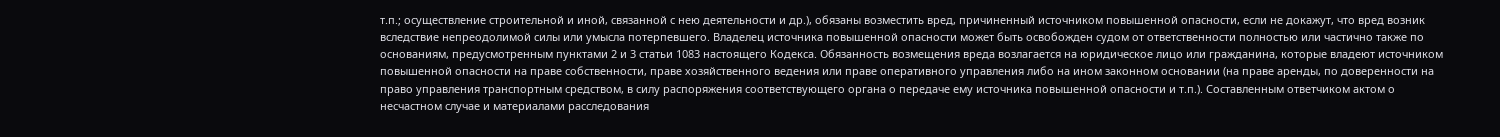т.п.; осуществление строительной и иной, связанной с нею деятельности и др.), обязаны возместить вред, причиненный источником повышенной опасности, если не докажут, что вред возник вследствие непреодолимой силы или умысла потерпевшего. Владелец источника повышенной опасности может быть освобожден судом от ответственности полностью или частично также по основаниям, предусмотренным пунктами 2 и 3 статьи 1083 настоящего Кодекса. Обязанность возмещения вреда возлагается на юридическое лицо или гражданина, которые владеют источником повышенной опасности на праве собственности, праве хозяйственного ведения или праве оперативного управления либо на ином законном основании (на праве аренды, по доверенности на право управления транспортным средством, в силу распоряжения соответствующего органа о передаче ему источника повышенной опасности и т.п.). Составленным ответчиком актом о несчастном случае и материалами расследования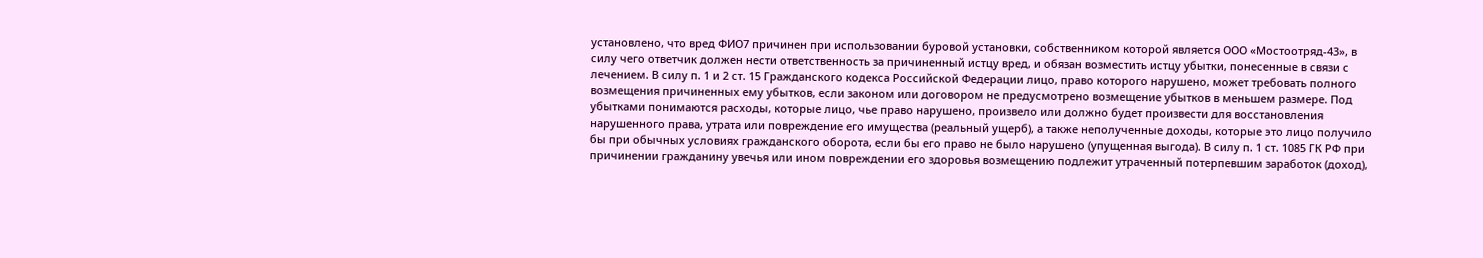установлено, что вред ФИО7 причинен при использовании буровой установки, собственником которой является ООО «Мостоотряд-43», в силу чего ответчик должен нести ответственность за причиненный истцу вред, и обязан возместить истцу убытки, понесенные в связи с лечением. В силу п. 1 и 2 ст. 15 Гражданского кодекса Российской Федерации лицо, право которого нарушено, может требовать полного возмещения причиненных ему убытков, если законом или договором не предусмотрено возмещение убытков в меньшем размере. Под убытками понимаются расходы, которые лицо, чье право нарушено, произвело или должно будет произвести для восстановления нарушенного права, утрата или повреждение его имущества (реальный ущерб), а также неполученные доходы, которые это лицо получило бы при обычных условиях гражданского оборота, если бы его право не было нарушено (упущенная выгода). В силу п. 1 ст. 1085 ГК РФ при причинении гражданину увечья или ином повреждении его здоровья возмещению подлежит утраченный потерпевшим заработок (доход),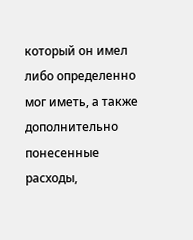который он имел либо определенно мог иметь, а также дополнительно понесенные расходы,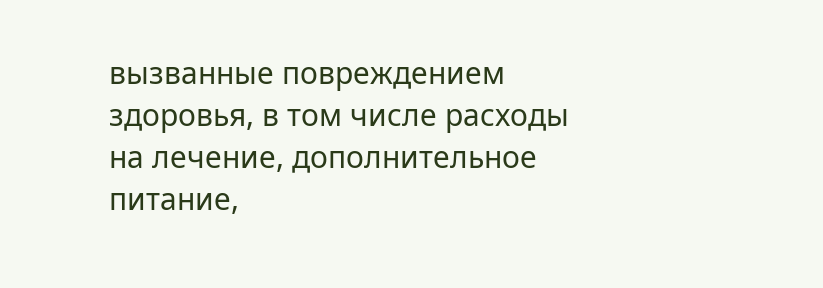вызванные повреждением здоровья, в том числе расходы на лечение, дополнительное питание,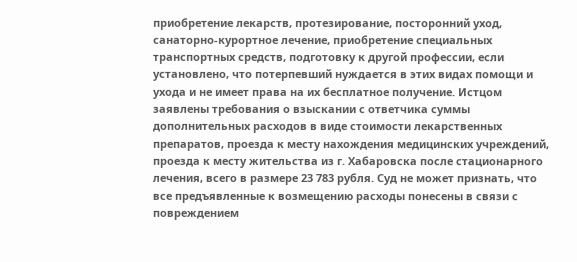приобретение лекарств, протезирование, посторонний уход, санаторно-курортное лечение, приобретение специальных транспортных средств, подготовку к другой профессии, если установлено, что потерпевший нуждается в этих видах помощи и ухода и не имеет права на их бесплатное получение. Истцом заявлены требования о взыскании с ответчика суммы дополнительных расходов в виде стоимости лекарственных препаратов, проезда к месту нахождения медицинских учреждений, проезда к месту жительства из г. Хабаровска после стационарного лечения, всего в размере 23 783 рубля. Суд не может признать, что все предъявленные к возмещению расходы понесены в связи с повреждением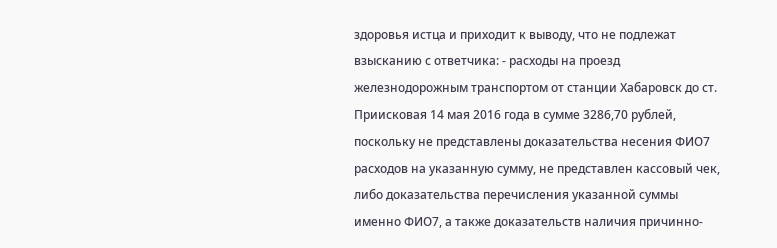здоровья истца и приходит к выводу, что не подлежат взысканию с ответчика: - расходы на проезд железнодорожным транспортом от станции Хабаровск до ст. Приисковая 14 мая 2016 года в сумме 3286,70 рублей, поскольку не представлены доказательства несения ФИО7 расходов на указанную сумму, не представлен кассовый чек, либо доказательства перечисления указанной суммы именно ФИО7, а также доказательств наличия причинно-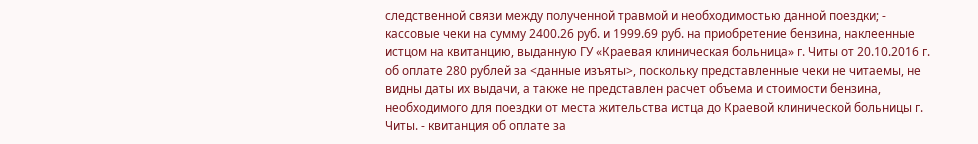следственной связи между полученной травмой и необходимостью данной поездки; - кассовые чеки на сумму 2400.26 руб. и 1999.69 руб. на приобретение бензина, наклеенные истцом на квитанцию, выданную ГУ «Краевая клиническая больница» г. Читы от 20.10.2016 г. об оплате 280 рублей за <данные изъяты>, поскольку представленные чеки не читаемы, не видны даты их выдачи, а также не представлен расчет объема и стоимости бензина, необходимого для поездки от места жительства истца до Краевой клинической больницы г. Читы. - квитанция об оплате за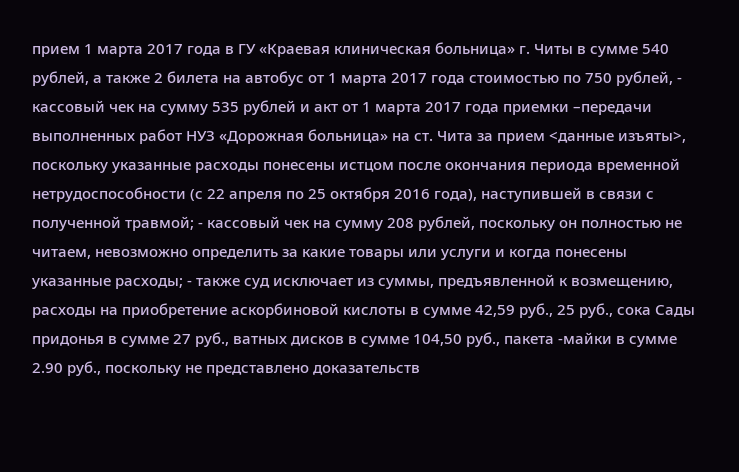прием 1 марта 2017 года в ГУ «Краевая клиническая больница» г. Читы в сумме 540 рублей, а также 2 билета на автобус от 1 марта 2017 года стоимостью по 750 рублей, - кассовый чек на сумму 535 рублей и акт от 1 марта 2017 года приемки –передачи выполненных работ НУЗ «Дорожная больница» на ст. Чита за прием <данные изъяты>, поскольку указанные расходы понесены истцом после окончания периода временной нетрудоспособности (с 22 апреля по 25 октября 2016 года), наступившей в связи с полученной травмой; - кассовый чек на сумму 208 рублей, поскольку он полностью не читаем, невозможно определить за какие товары или услуги и когда понесены указанные расходы; - также суд исключает из суммы, предъявленной к возмещению, расходы на приобретение аскорбиновой кислоты в сумме 42,59 руб., 25 руб., сока Сады придонья в сумме 27 руб., ватных дисков в сумме 104,50 руб., пакета -майки в сумме 2.90 руб., поскольку не представлено доказательств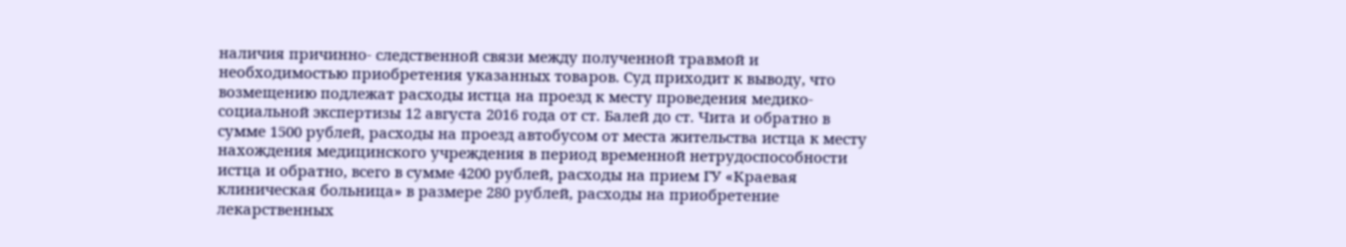наличия причинно- следственной связи между полученной травмой и необходимостью приобретения указанных товаров. Суд приходит к выводу, что возмещению подлежат расходы истца на проезд к месту проведения медико-социальной экспертизы 12 августа 2016 года от ст. Балей до ст. Чита и обратно в сумме 1500 рублей, расходы на проезд автобусом от места жительства истца к месту нахождения медицинского учреждения в период временной нетрудоспособности истца и обратно, всего в сумме 4200 рублей, расходы на прием ГУ «Краевая клиническая больница» в размере 280 рублей, расходы на приобретение лекарственных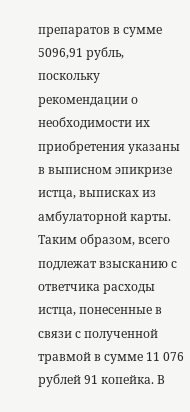препаратов в сумме 5096,91 рубль, поскольку рекомендации о необходимости их приобретения указаны в выписном эпикризе истца, выписках из амбулаторной карты. Таким образом, всего подлежат взысканию с ответчика расходы истца, понесенные в связи с полученной травмой в сумме 11 076 рублей 91 копейка. В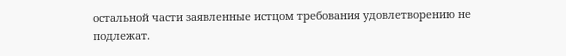остальной части заявленные истцом требования удовлетворению не подлежат.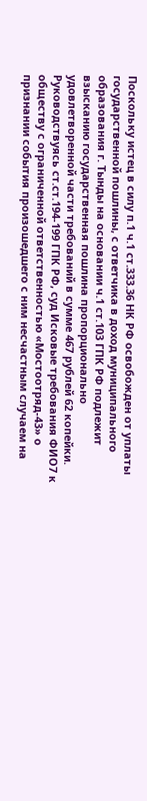Поскольку истец в силу п.1 ч.1 ст.333.36 НК РФ освобожден от уплаты государственной пошлины, с ответчика в доход муниципального образования г. Тынды на основании ч.1 ст.103 ГПК РФ подлежит взысканию государственная пошлина пропорционально удовлетворенной части требований в сумме 467 рублей 62 копейки. Руководствуясь ст.ст.194-199 ГПК РФ, суд Исковые требования ФИО7 к обществу с ограниченной ответственностью «Мостоотряд-43» о признании события произошедшего с ним несчастным случаем на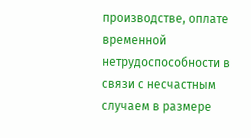производстве, оплате временной нетрудоспособности в связи с несчастным случаем в размере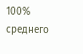100% среднего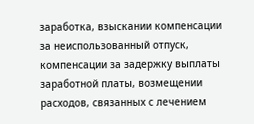заработка, взыскании компенсации за неиспользованный отпуск, компенсации за задержку выплаты заработной платы, возмещении расходов, связанных с лечением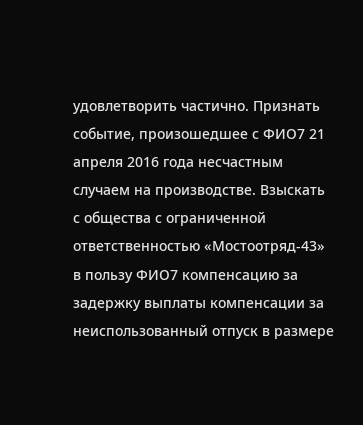удовлетворить частично. Признать событие, произошедшее с ФИО7 21 апреля 2016 года несчастным случаем на производстве. Взыскать с общества с ограниченной ответственностью «Мостоотряд-43» в пользу ФИО7 компенсацию за задержку выплаты компенсации за неиспользованный отпуск в размере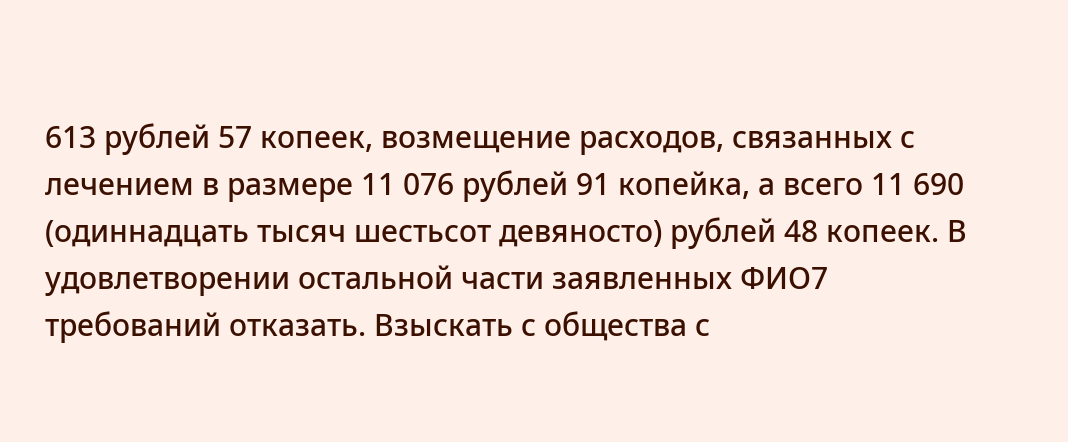613 рублей 57 копеек, возмещение расходов, связанных с лечением в размере 11 076 рублей 91 копейка, а всего 11 690 (одиннадцать тысяч шестьсот девяносто) рублей 48 копеек. В удовлетворении остальной части заявленных ФИО7 требований отказать. Взыскать с общества с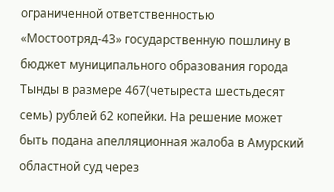ограниченной ответственностью «Мостоотряд-43» государственную пошлину в бюджет муниципального образования города Тынды в размере 467(четыреста шестьдесят семь) рублей 62 копейки. На решение может быть подана апелляционная жалоба в Амурский областной суд через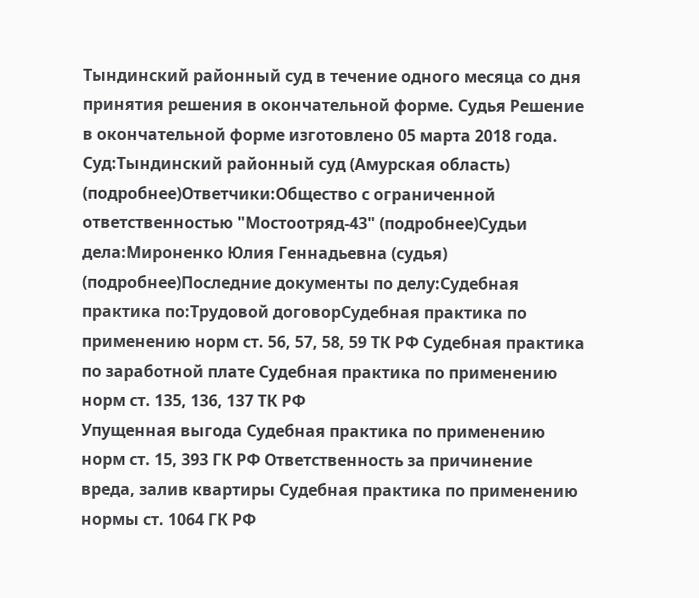Тындинский районный суд в течение одного месяца со дня принятия решения в окончательной форме. Судья Решение в окончательной форме изготовлено 05 марта 2018 года. Суд:Тындинский районный суд (Амурская область) (подробнее)Ответчики:Общество с ограниченной ответственностью "Мостоотряд-43" (подробнее)Судьи дела:Мироненко Юлия Геннадьевна (судья) (подробнее)Последние документы по делу:Судебная практика по:Трудовой договорСудебная практика по применению норм ст. 56, 57, 58, 59 ТК РФ Судебная практика по заработной плате Судебная практика по применению норм ст. 135, 136, 137 ТК РФ
Упущенная выгода Судебная практика по применению норм ст. 15, 393 ГК РФ Ответственность за причинение вреда, залив квартиры Судебная практика по применению нормы ст. 1064 ГК РФ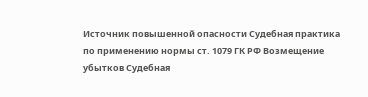Источник повышенной опасности Судебная практика по применению нормы ст. 1079 ГК РФ Возмещение убытков Судебная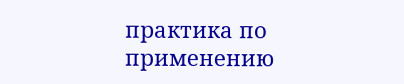практика по применению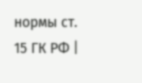нормы ст. 15 ГК РФ |